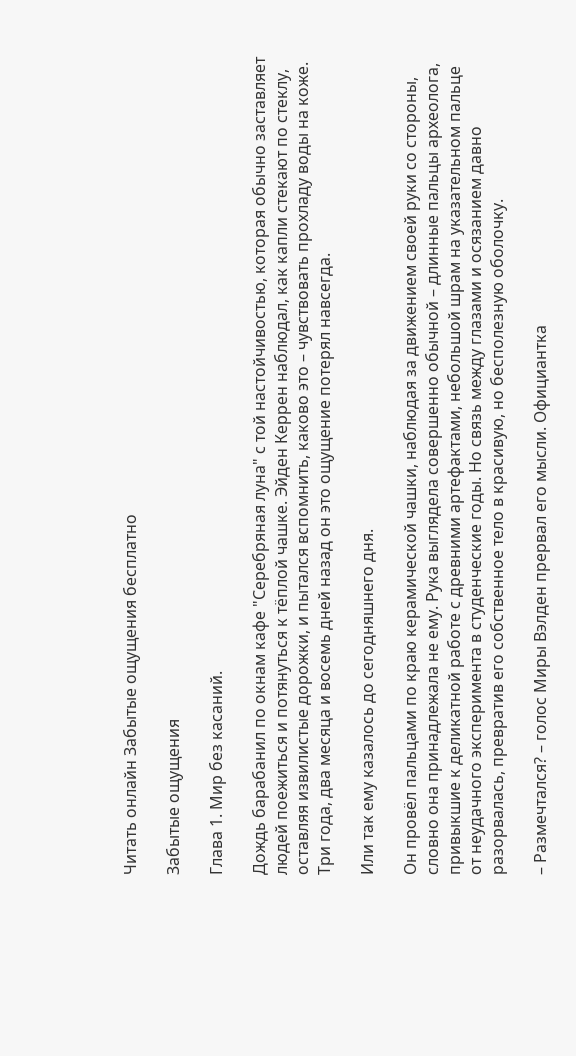Читать онлайн Забытые ощущения бесплатно

Забытые ощущения

Глава 1. Мир без касаний.

Дождь барабанил по окнам кафе "Серебряная луна" с той настойчивостью, которая обычно заставляет людей поежиться и потянуться к тёплой чашке. Эйден Керрен наблюдал, как капли стекают по стеклу, оставляя извилистые дорожки, и пытался вспомнить, каково это – чувствовать прохладу воды на коже. Три года, два месяца и восемь дней назад он это ощущение потерял навсегда.

Или так ему казалось до сегодняшнего дня.

Он провёл пальцами по краю керамической чашки, наблюдая за движением своей руки со стороны, словно она принадлежала не ему. Рука выглядела совершенно обычной – длинные пальцы археолога, привыкшие к деликатной работе с древними артефактами, небольшой шрам на указательном пальце от неудачного эксперимента в студенческие годы. Но связь между глазами и осязанием давно разорвалась, превратив его собственное тело в красивую, но бесполезную оболочку.

– Размечтался? – голос Миры Вэлден прервал его мысли. Официантка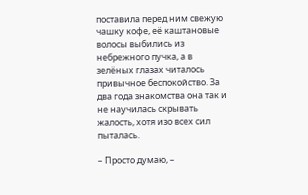поставила перед ним свежую чашку кофе, её каштановые волосы выбились из небрежного пучка, а в зелёных глазах читалось привычное беспокойство. За два года знакомства она так и не научилась скрывать жалость, хотя изо всех сил пыталась.

– Просто думаю, –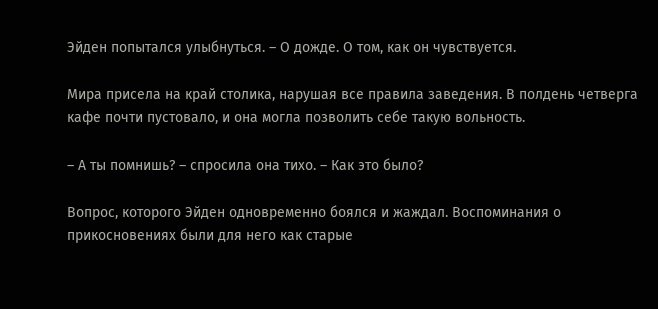Эйден попытался улыбнуться. – О дожде. О том, как он чувствуется.

Мира присела на край столика, нарушая все правила заведения. В полдень четверга кафе почти пустовало, и она могла позволить себе такую вольность.

– А ты помнишь? – спросила она тихо. – Как это было?

Вопрос, которого Эйден одновременно боялся и жаждал. Воспоминания о прикосновениях были для него как старые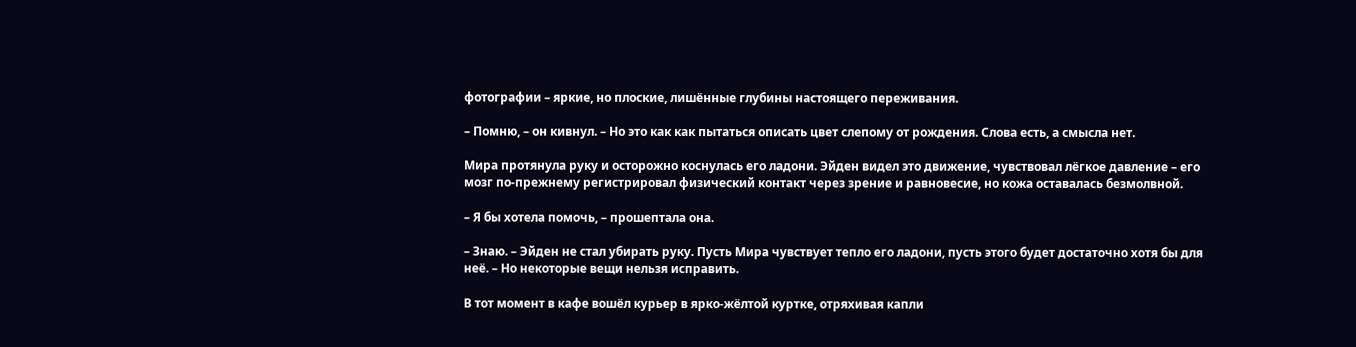фотографии – яркие, но плоские, лишённые глубины настоящего переживания.

– Помню, – он кивнул. – Но это как как пытаться описать цвет слепому от рождения. Слова есть, а смысла нет.

Мира протянула руку и осторожно коснулась его ладони. Эйден видел это движение, чувствовал лёгкое давление – его мозг по-прежнему регистрировал физический контакт через зрение и равновесие, но кожа оставалась безмолвной.

– Я бы хотела помочь, – прошептала она.

– Знаю. – Эйден не стал убирать руку. Пусть Мира чувствует тепло его ладони, пусть этого будет достаточно хотя бы для неё. – Но некоторые вещи нельзя исправить.

В тот момент в кафе вошёл курьер в ярко-жёлтой куртке, отряхивая капли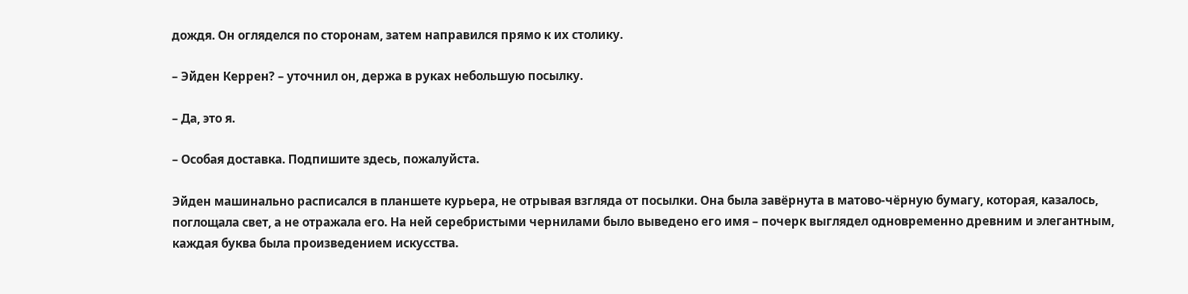дождя. Он огляделся по сторонам, затем направился прямо к их столику.

– Эйден Керрен? – уточнил он, держа в руках небольшую посылку.

– Да, это я.

– Особая доставка. Подпишите здесь, пожалуйста.

Эйден машинально расписался в планшете курьера, не отрывая взгляда от посылки. Она была завёрнута в матово-чёрную бумагу, которая, казалось, поглощала свет, а не отражала его. На ней серебристыми чернилами было выведено его имя – почерк выглядел одновременно древним и элегантным, каждая буква была произведением искусства.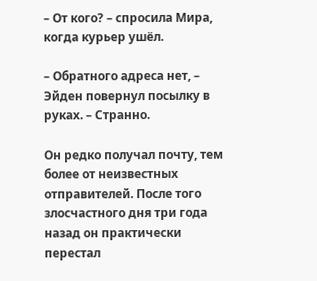– От кого? – спросила Мира, когда курьер ушёл.

– Обратного адреса нет, – Эйден повернул посылку в руках. – Странно.

Он редко получал почту, тем более от неизвестных отправителей. После того злосчастного дня три года назад он практически перестал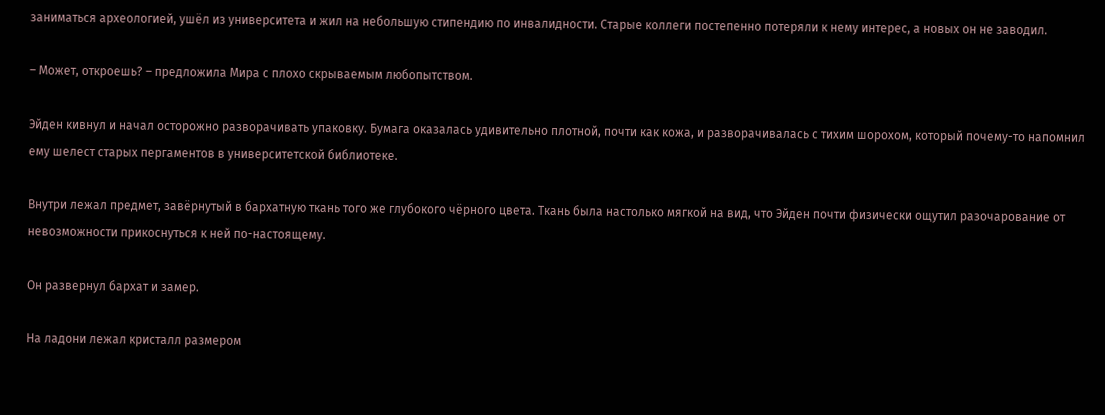заниматься археологией, ушёл из университета и жил на небольшую стипендию по инвалидности. Старые коллеги постепенно потеряли к нему интерес, а новых он не заводил.

– Может, откроешь? – предложила Мира с плохо скрываемым любопытством.

Эйден кивнул и начал осторожно разворачивать упаковку. Бумага оказалась удивительно плотной, почти как кожа, и разворачивалась с тихим шорохом, который почему-то напомнил ему шелест старых пергаментов в университетской библиотеке.

Внутри лежал предмет, завёрнутый в бархатную ткань того же глубокого чёрного цвета. Ткань была настолько мягкой на вид, что Эйден почти физически ощутил разочарование от невозможности прикоснуться к ней по-настоящему.

Он развернул бархат и замер.

На ладони лежал кристалл размером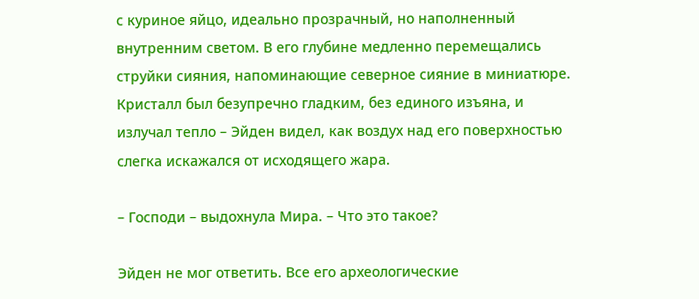с куриное яйцо, идеально прозрачный, но наполненный внутренним светом. В его глубине медленно перемещались струйки сияния, напоминающие северное сияние в миниатюре. Кристалл был безупречно гладким, без единого изъяна, и излучал тепло – Эйден видел, как воздух над его поверхностью слегка искажался от исходящего жара.

– Господи – выдохнула Мира. – Что это такое?

Эйден не мог ответить. Все его археологические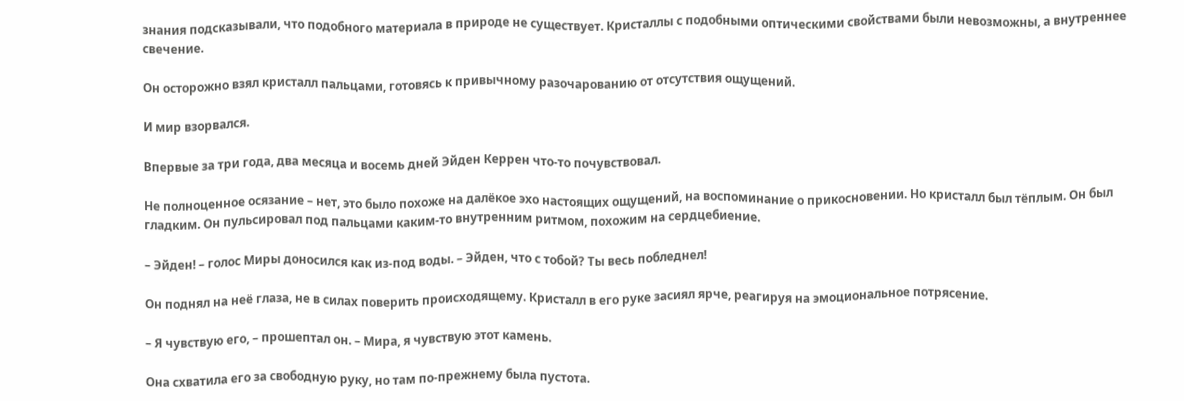знания подсказывали, что подобного материала в природе не существует. Кристаллы с подобными оптическими свойствами были невозможны, а внутреннее свечение.

Он осторожно взял кристалл пальцами, готовясь к привычному разочарованию от отсутствия ощущений.

И мир взорвался.

Впервые за три года, два месяца и восемь дней Эйден Керрен что-то почувствовал.

Не полноценное осязание – нет, это было похоже на далёкое эхо настоящих ощущений, на воспоминание о прикосновении. Но кристалл был тёплым. Он был гладким. Он пульсировал под пальцами каким-то внутренним ритмом, похожим на сердцебиение.

– Эйден! – голос Миры доносился как из-под воды. – Эйден, что с тобой? Ты весь побледнел!

Он поднял на неё глаза, не в силах поверить происходящему. Кристалл в его руке засиял ярче, реагируя на эмоциональное потрясение.

– Я чувствую его, – прошептал он. – Мира, я чувствую этот камень.

Она схватила его за свободную руку, но там по-прежнему была пустота.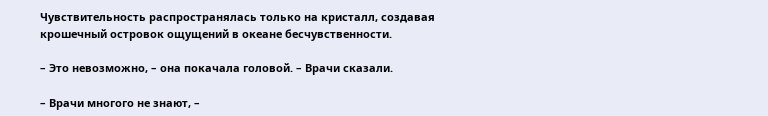Чувствительность распространялась только на кристалл, создавая крошечный островок ощущений в океане бесчувственности.

– Это невозможно, – она покачала головой. – Врачи сказали.

– Врачи многого не знают, –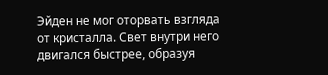Эйден не мог оторвать взгляда от кристалла. Свет внутри него двигался быстрее, образуя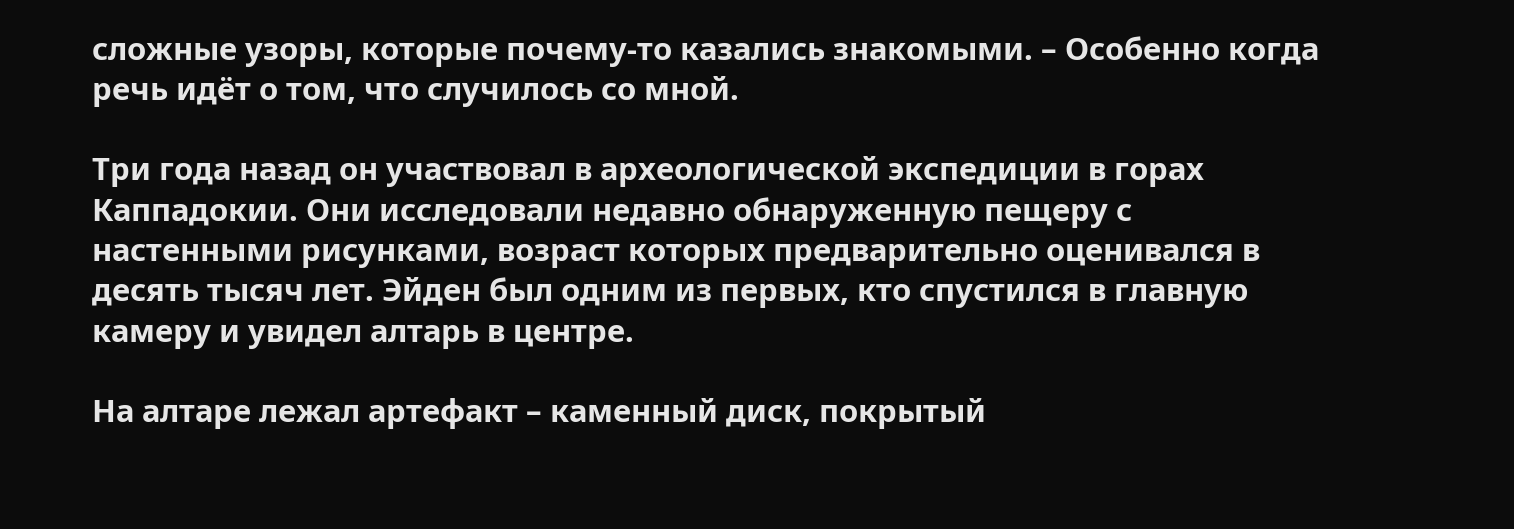сложные узоры, которые почему-то казались знакомыми. – Особенно когда речь идёт о том, что случилось со мной.

Три года назад он участвовал в археологической экспедиции в горах Каппадокии. Они исследовали недавно обнаруженную пещеру с настенными рисунками, возраст которых предварительно оценивался в десять тысяч лет. Эйден был одним из первых, кто спустился в главную камеру и увидел алтарь в центре.

На алтаре лежал артефакт – каменный диск, покрытый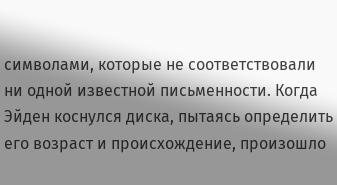символами, которые не соответствовали ни одной известной письменности. Когда Эйден коснулся диска, пытаясь определить его возраст и происхождение, произошло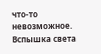что-то невозможное. Вспышка света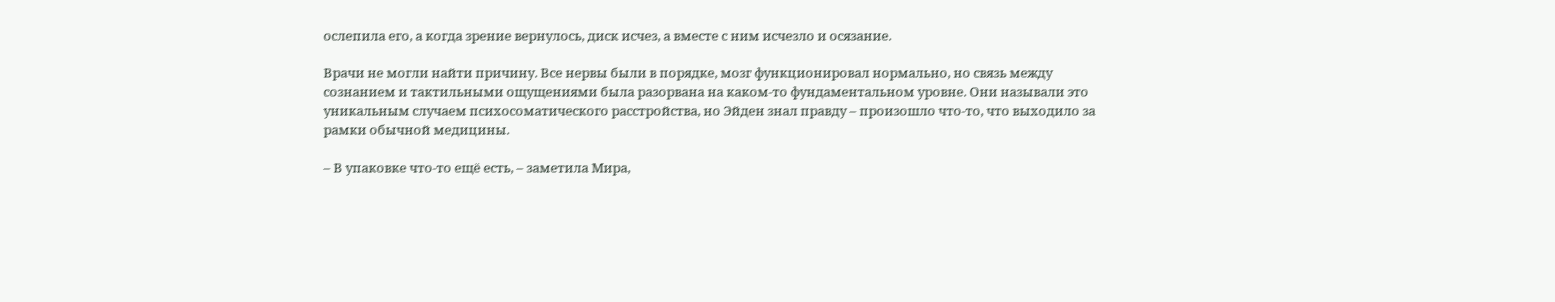ослепила его, а когда зрение вернулось, диск исчез, а вместе с ним исчезло и осязание.

Врачи не могли найти причину. Все нервы были в порядке, мозг функционировал нормально, но связь между сознанием и тактильными ощущениями была разорвана на каком-то фундаментальном уровне. Они называли это уникальным случаем психосоматического расстройства, но Эйден знал правду – произошло что-то, что выходило за рамки обычной медицины.

– В упаковке что-то ещё есть, – заметила Мира,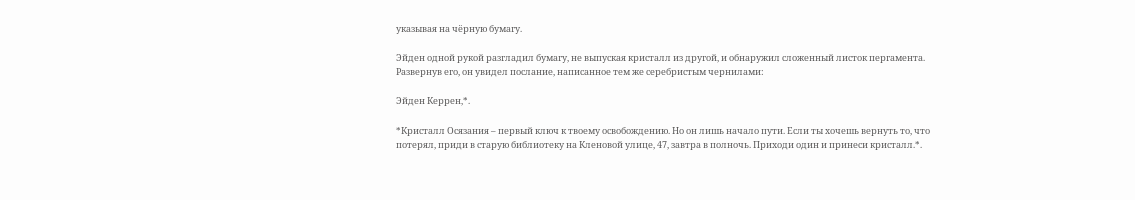указывая на чёрную бумагу.

Эйден одной рукой разгладил бумагу, не выпуская кристалл из другой, и обнаружил сложенный листок пергамента. Развернув его, он увидел послание, написанное тем же серебристым чернилами:

Эйден Керрен,*.

*Кристалл Осязания – первый ключ к твоему освобождению. Но он лишь начало пути. Если ты хочешь вернуть то, что потерял, приди в старую библиотеку на Кленовой улице, 47, завтра в полночь. Приходи один и принеси кристалл.*.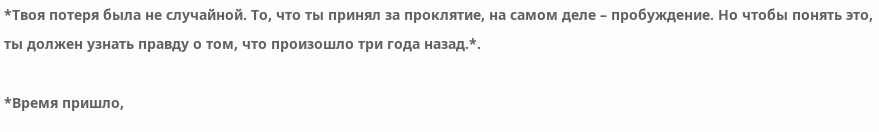*Твоя потеря была не случайной. То, что ты принял за проклятие, на самом деле – пробуждение. Но чтобы понять это, ты должен узнать правду о том, что произошло три года назад.*.

*Время пришло,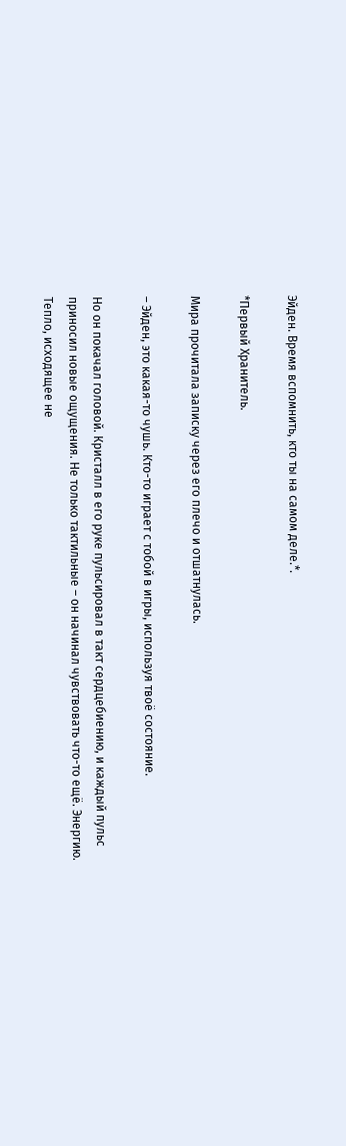Эйден. Время вспомнить, кто ты на самом деле.*.

*Первый Хранитель.

Мира прочитала записку через его плечо и отшатнулась.

– Эйден, это какая-то чушь. Кто-то играет с тобой в игры, используя твоё состояние.

Но он покачал головой. Кристалл в его руке пульсировал в такт сердцебиению, и каждый пульс приносил новые ощущения. Не только тактильные – он начинал чувствовать что-то ещё. Энергию. Тепло, исходящее не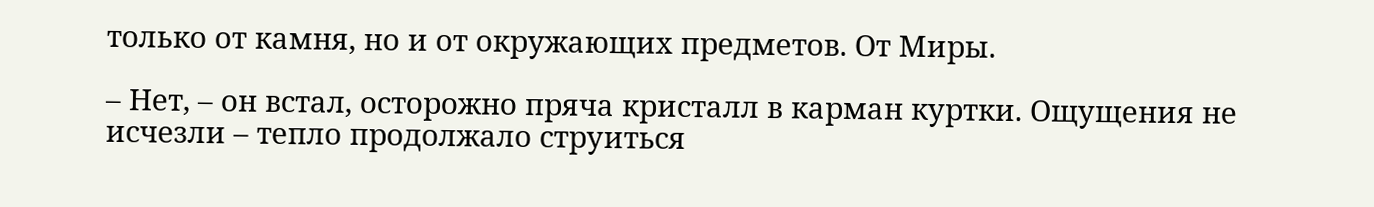только от камня, но и от окружающих предметов. От Миры.

– Нет, – он встал, осторожно пряча кристалл в карман куртки. Ощущения не исчезли – тепло продолжало струиться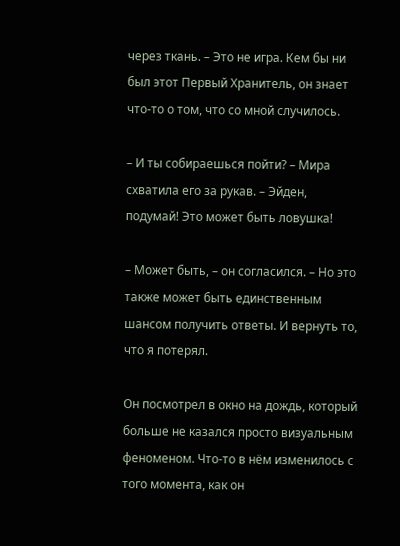через ткань. – Это не игра. Кем бы ни был этот Первый Хранитель, он знает что-то о том, что со мной случилось.

– И ты собираешься пойти? – Мира схватила его за рукав. – Эйден, подумай! Это может быть ловушка!

– Может быть, – он согласился. – Но это также может быть единственным шансом получить ответы. И вернуть то, что я потерял.

Он посмотрел в окно на дождь, который больше не казался просто визуальным феноменом. Что-то в нём изменилось с того момента, как он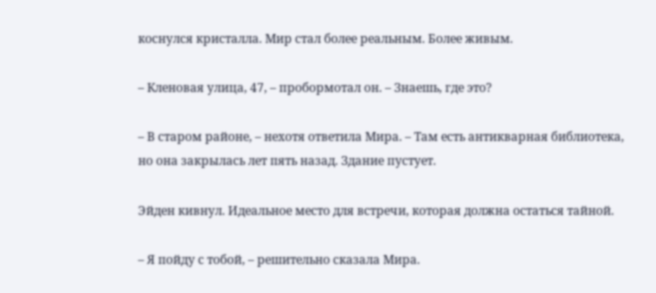коснулся кристалла. Мир стал более реальным. Более живым.

– Кленовая улица, 47, – пробормотал он. – Знаешь, где это?

– В старом районе, – нехотя ответила Мира. – Там есть антикварная библиотека, но она закрылась лет пять назад. Здание пустует.

Эйден кивнул. Идеальное место для встречи, которая должна остаться тайной.

– Я пойду с тобой, – решительно сказала Мира.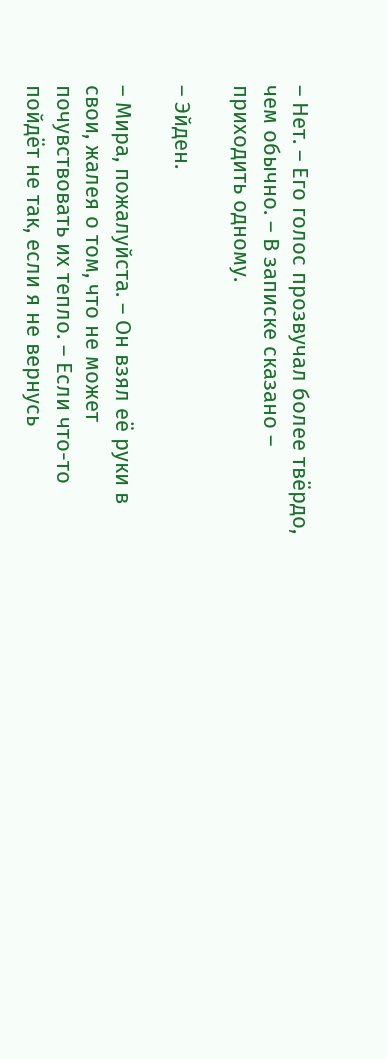– Нет. – Его голос прозвучал более твёрдо, чем обычно. – В записке сказано – приходить одному.

– Эйден.

– Мира, пожалуйста. – Он взял её руки в свои, жалея о том, что не может почувствовать их тепло. – Если что-то пойдёт не так, если я не вернусь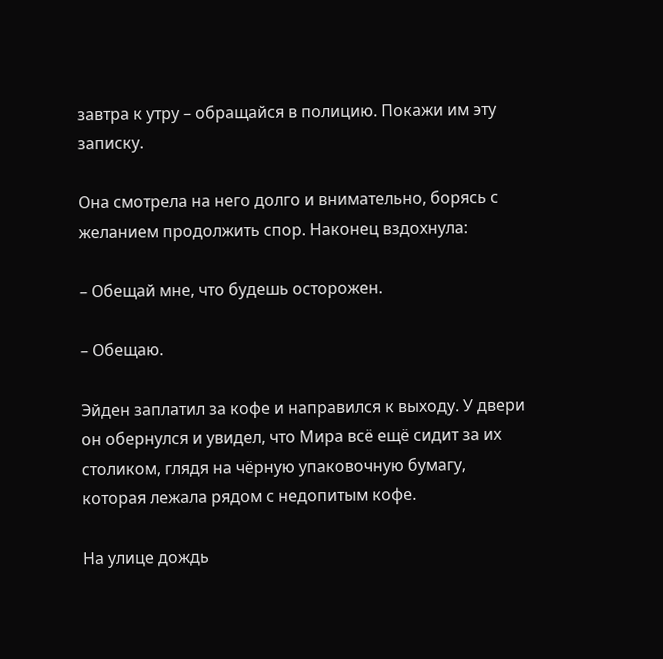завтра к утру – обращайся в полицию. Покажи им эту записку.

Она смотрела на него долго и внимательно, борясь с желанием продолжить спор. Наконец вздохнула:

– Обещай мне, что будешь осторожен.

– Обещаю.

Эйден заплатил за кофе и направился к выходу. У двери он обернулся и увидел, что Мира всё ещё сидит за их столиком, глядя на чёрную упаковочную бумагу, которая лежала рядом с недопитым кофе.

На улице дождь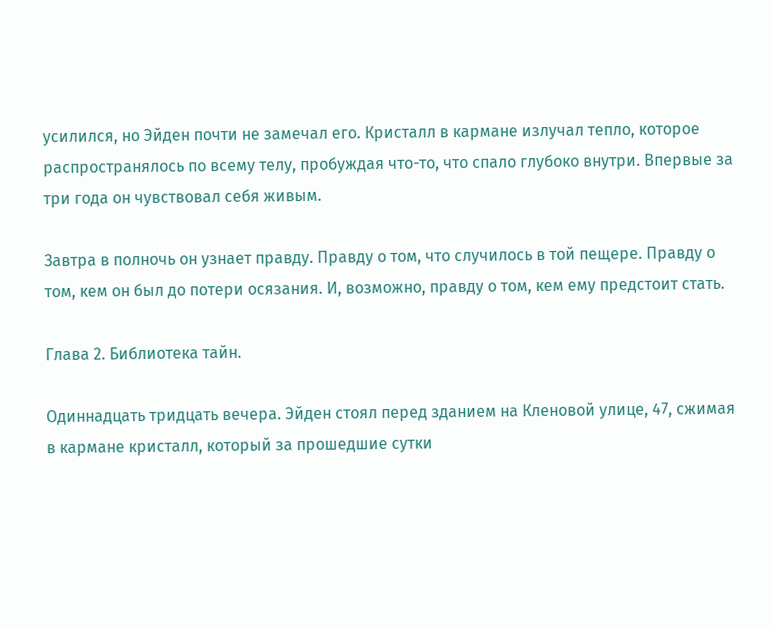усилился, но Эйден почти не замечал его. Кристалл в кармане излучал тепло, которое распространялось по всему телу, пробуждая что-то, что спало глубоко внутри. Впервые за три года он чувствовал себя живым.

Завтра в полночь он узнает правду. Правду о том, что случилось в той пещере. Правду о том, кем он был до потери осязания. И, возможно, правду о том, кем ему предстоит стать.

Глава 2. Библиотека тайн.

Одиннадцать тридцать вечера. Эйден стоял перед зданием на Кленовой улице, 47, сжимая в кармане кристалл, который за прошедшие сутки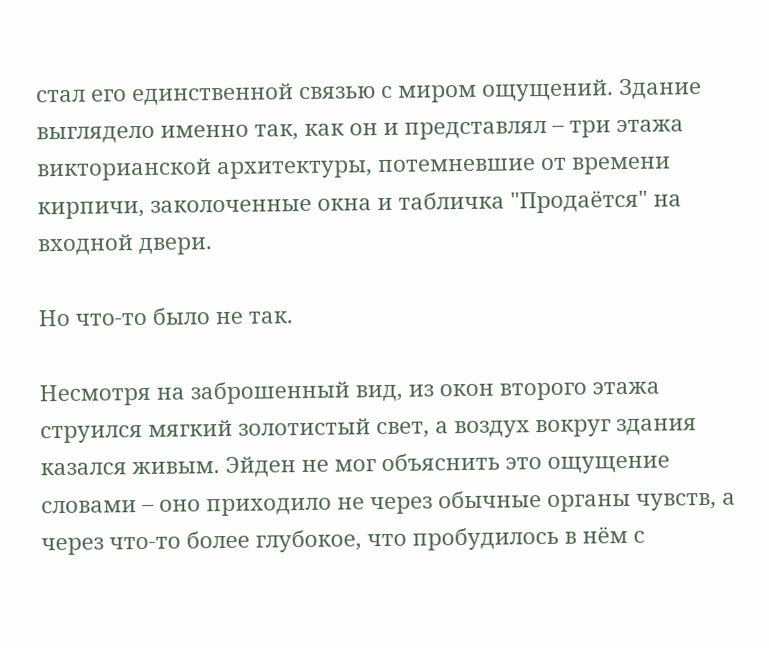стал его единственной связью с миром ощущений. Здание выглядело именно так, как он и представлял – три этажа викторианской архитектуры, потемневшие от времени кирпичи, заколоченные окна и табличка "Продаётся" на входной двери.

Но что-то было не так.

Несмотря на заброшенный вид, из окон второго этажа струился мягкий золотистый свет, а воздух вокруг здания казался живым. Эйден не мог объяснить это ощущение словами – оно приходило не через обычные органы чувств, а через что-то более глубокое, что пробудилось в нём с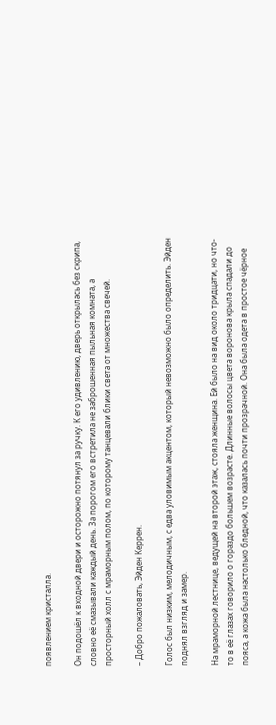появлением кристалла.

Он подошёл к входной двери и осторожно потянул за ручку. К его удивлению, дверь открылась без скрипа, словно её смазывали каждый день. За порогом его встретила не заброшенная пыльная комната, а просторный холл с мраморным полом, по которому танцевали блики света от множества свечей.

– Добро пожаловать, Эйден Керрен.

Голос был низким, мелодичным, с едва уловимым акцентом, который невозможно было определить. Эйден поднял взгляд и замер.

На мраморной лестнице, ведущей на второй этаж, стояла женщина. Ей было на вид около тридцати, но что-то в её глазах говорило о гораздо большем возрасте. Длинные волосы цвета воронова крыла спадали до пояса, а кожа была настолько бледной, что казалась почти прозрачной. Она была одета в простое чёрное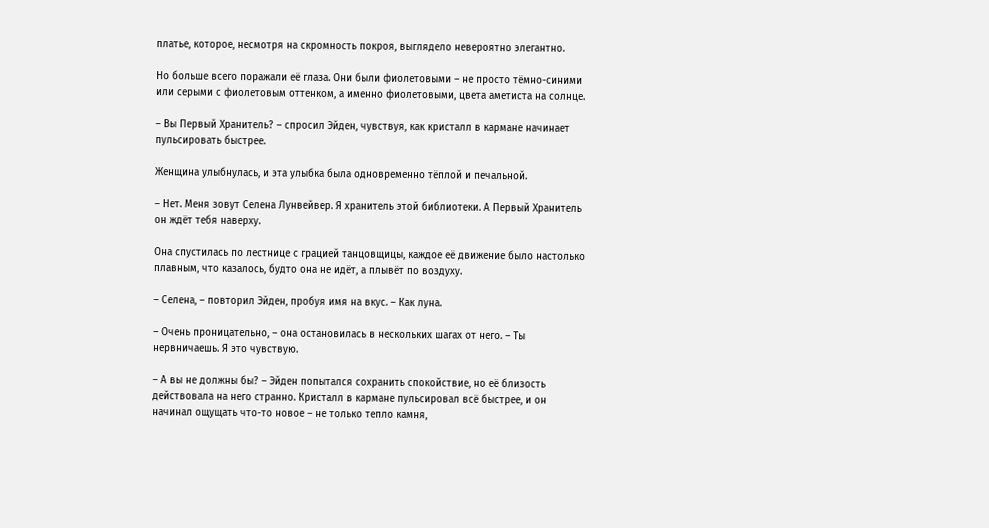платье, которое, несмотря на скромность покроя, выглядело невероятно элегантно.

Но больше всего поражали её глаза. Они были фиолетовыми – не просто тёмно-синими или серыми с фиолетовым оттенком, а именно фиолетовыми, цвета аметиста на солнце.

– Вы Первый Хранитель? – спросил Эйден, чувствуя, как кристалл в кармане начинает пульсировать быстрее.

Женщина улыбнулась, и эта улыбка была одновременно тёплой и печальной.

– Нет. Меня зовут Селена Лунвейвер. Я хранитель этой библиотеки. А Первый Хранитель он ждёт тебя наверху.

Она спустилась по лестнице с грацией танцовщицы, каждое её движение было настолько плавным, что казалось, будто она не идёт, а плывёт по воздуху.

– Селена, – повторил Эйден, пробуя имя на вкус. – Как луна.

– Очень проницательно, – она остановилась в нескольких шагах от него. – Ты нервничаешь. Я это чувствую.

– А вы не должны бы? – Эйден попытался сохранить спокойствие, но её близость действовала на него странно. Кристалл в кармане пульсировал всё быстрее, и он начинал ощущать что-то новое – не только тепло камня,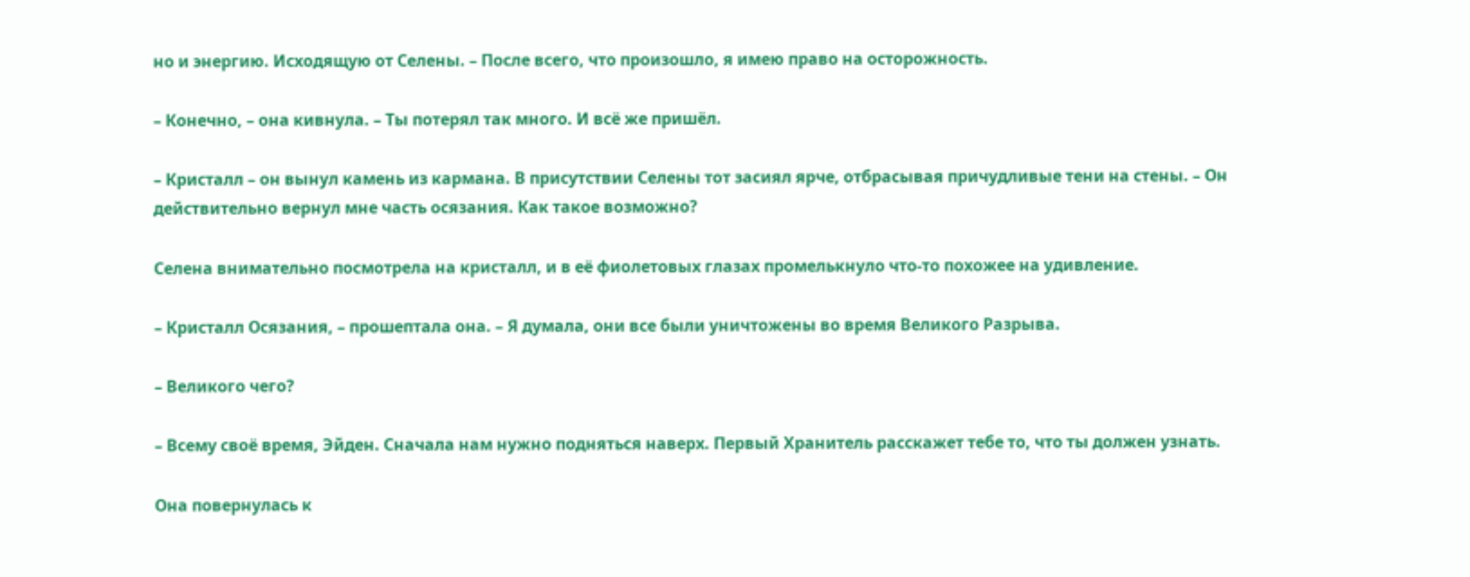но и энергию. Исходящую от Селены. – После всего, что произошло, я имею право на осторожность.

– Конечно, – она кивнула. – Ты потерял так много. И всё же пришёл.

– Кристалл – он вынул камень из кармана. В присутствии Селены тот засиял ярче, отбрасывая причудливые тени на стены. – Он действительно вернул мне часть осязания. Как такое возможно?

Селена внимательно посмотрела на кристалл, и в её фиолетовых глазах промелькнуло что-то похожее на удивление.

– Кристалл Осязания, – прошептала она. – Я думала, они все были уничтожены во время Великого Разрыва.

– Великого чего?

– Всему своё время, Эйден. Сначала нам нужно подняться наверх. Первый Хранитель расскажет тебе то, что ты должен узнать.

Она повернулась к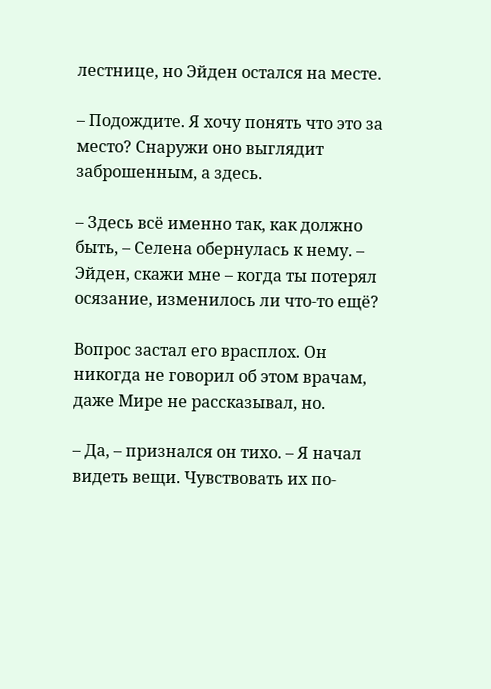лестнице, но Эйден остался на месте.

– Подождите. Я хочу понять что это за место? Снаружи оно выглядит заброшенным, а здесь.

– Здесь всё именно так, как должно быть, – Селена обернулась к нему. – Эйден, скажи мне – когда ты потерял осязание, изменилось ли что-то ещё?

Вопрос застал его врасплох. Он никогда не говорил об этом врачам, даже Мире не рассказывал, но.

– Да, – признался он тихо. – Я начал видеть вещи. Чувствовать их по-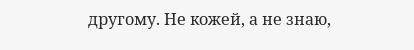другому. Не кожей, а не знаю,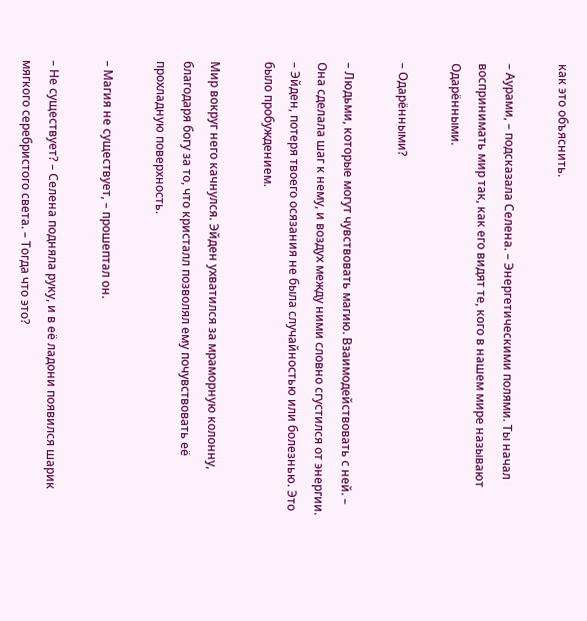как это объяснить.

– Аурами, – подсказала Селена. – Энергетическими полями. Ты начал воспринимать мир так, как его видят те, кого в нашем мире называют Одарёнными.

– Одарёнными?

– Людьми, которые могут чувствовать магию. Взаимодействовать с ней. – Она сделала шаг к нему, и воздух между ними словно сгустился от энергии. – Эйден, потеря твоего осязания не была случайностью или болезнью. Это было пробуждением.

Мир вокруг него качнулся. Эйден ухватился за мраморную колонну, благодаря богу за то, что кристалл позволял ему почувствовать её прохладную поверхность.

– Магия не существует, – прошептал он.

– Не существует? – Селена подняла руку, и в её ладони появился шарик мягкого серебристого света. – Тогда что это?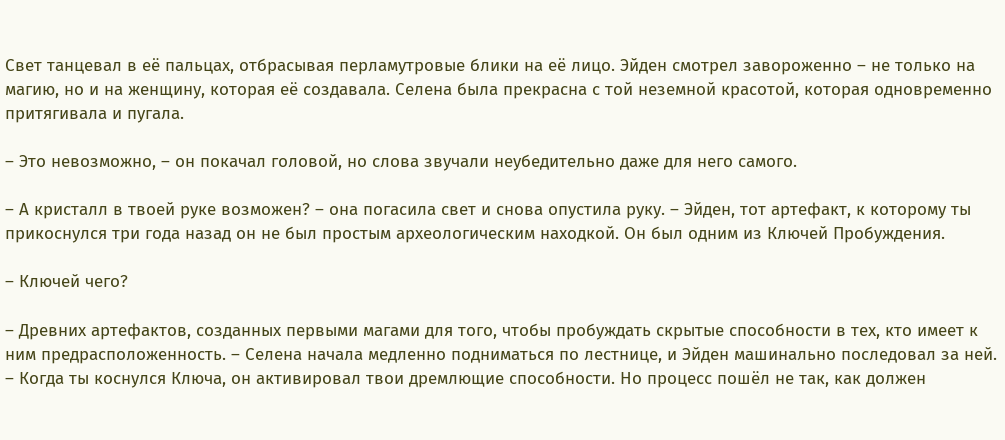Свет танцевал в её пальцах, отбрасывая перламутровые блики на её лицо. Эйден смотрел завороженно – не только на магию, но и на женщину, которая её создавала. Селена была прекрасна с той неземной красотой, которая одновременно притягивала и пугала.

– Это невозможно, – он покачал головой, но слова звучали неубедительно даже для него самого.

– А кристалл в твоей руке возможен? – она погасила свет и снова опустила руку. – Эйден, тот артефакт, к которому ты прикоснулся три года назад он не был простым археологическим находкой. Он был одним из Ключей Пробуждения.

– Ключей чего?

– Древних артефактов, созданных первыми магами для того, чтобы пробуждать скрытые способности в тех, кто имеет к ним предрасположенность. – Селена начала медленно подниматься по лестнице, и Эйден машинально последовал за ней. – Когда ты коснулся Ключа, он активировал твои дремлющие способности. Но процесс пошёл не так, как должен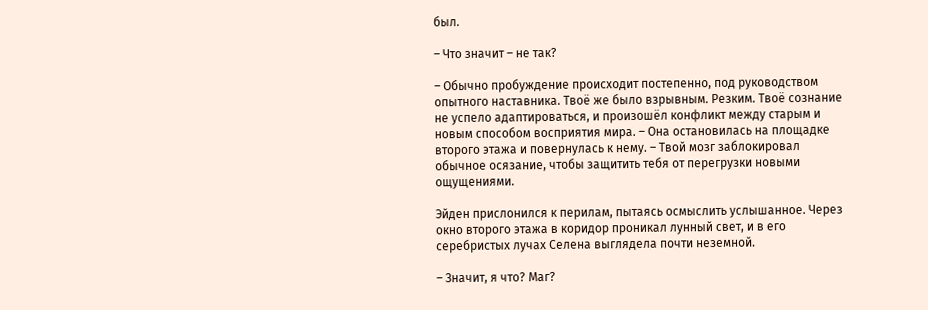был.

– Что значит – не так?

– Обычно пробуждение происходит постепенно, под руководством опытного наставника. Твоё же было взрывным. Резким. Твоё сознание не успело адаптироваться, и произошёл конфликт между старым и новым способом восприятия мира. – Она остановилась на площадке второго этажа и повернулась к нему. – Твой мозг заблокировал обычное осязание, чтобы защитить тебя от перегрузки новыми ощущениями.

Эйден прислонился к перилам, пытаясь осмыслить услышанное. Через окно второго этажа в коридор проникал лунный свет, и в его серебристых лучах Селена выглядела почти неземной.

– Значит, я что? Маг?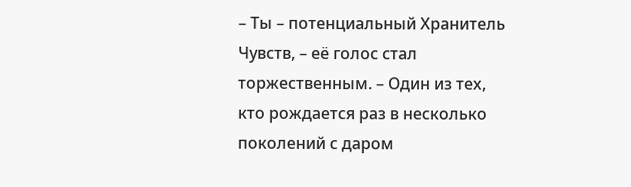– Ты – потенциальный Хранитель Чувств, – её голос стал торжественным. – Один из тех, кто рождается раз в несколько поколений с даром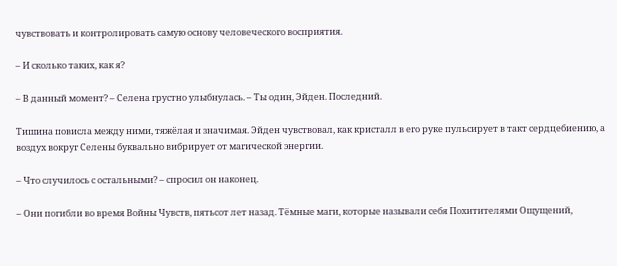чувствовать и контролировать самую основу человеческого восприятия.

– И сколько таких, как я?

– В данный момент? – Селена грустно улыбнулась. – Ты один, Эйден. Последний.

Тишина повисла между ними, тяжёлая и значимая. Эйден чувствовал, как кристалл в его руке пульсирует в такт сердцебиению, а воздух вокруг Селены буквально вибрирует от магической энергии.

– Что случилось с остальными? – спросил он наконец.

– Они погибли во время Войны Чувств, пятьсот лет назад. Тёмные маги, которые называли себя Похитителями Ощущений,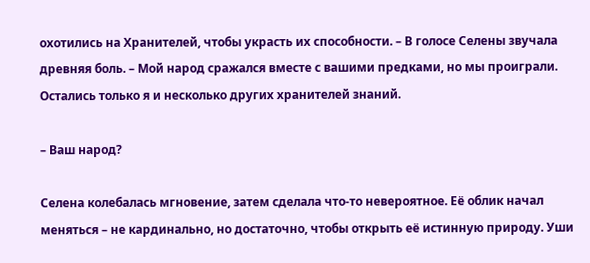охотились на Хранителей, чтобы украсть их способности. – В голосе Селены звучала древняя боль. – Мой народ сражался вместе с вашими предками, но мы проиграли. Остались только я и несколько других хранителей знаний.

– Ваш народ?

Селена колебалась мгновение, затем сделала что-то невероятное. Её облик начал меняться – не кардинально, но достаточно, чтобы открыть её истинную природу. Уши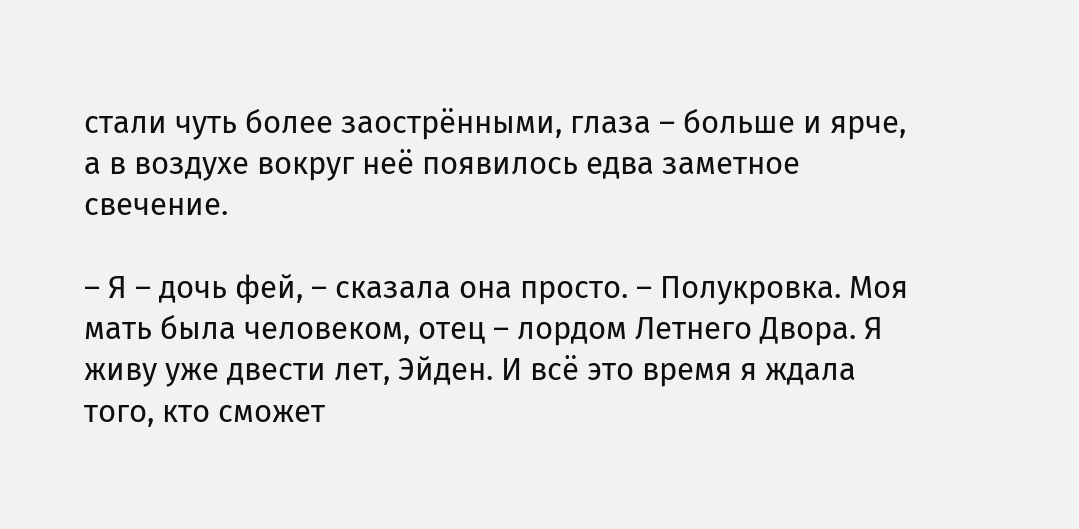стали чуть более заострёнными, глаза – больше и ярче, а в воздухе вокруг неё появилось едва заметное свечение.

– Я – дочь фей, – сказала она просто. – Полукровка. Моя мать была человеком, отец – лордом Летнего Двора. Я живу уже двести лет, Эйден. И всё это время я ждала того, кто сможет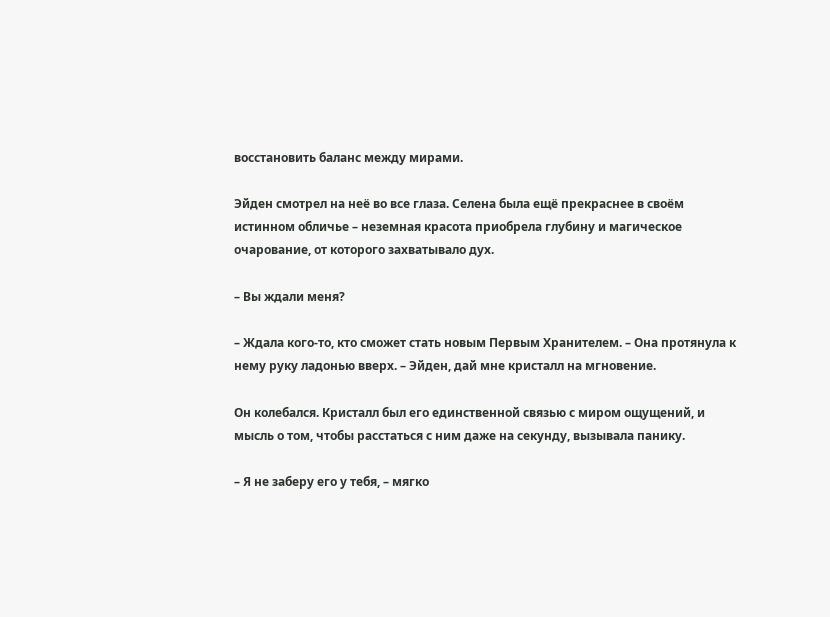восстановить баланс между мирами.

Эйден смотрел на неё во все глаза. Селена была ещё прекраснее в своём истинном обличье – неземная красота приобрела глубину и магическое очарование, от которого захватывало дух.

– Вы ждали меня?

– Ждала кого-то, кто сможет стать новым Первым Хранителем. – Она протянула к нему руку ладонью вверх. – Эйден, дай мне кристалл на мгновение.

Он колебался. Кристалл был его единственной связью с миром ощущений, и мысль о том, чтобы расстаться с ним даже на секунду, вызывала панику.

– Я не заберу его у тебя, – мягко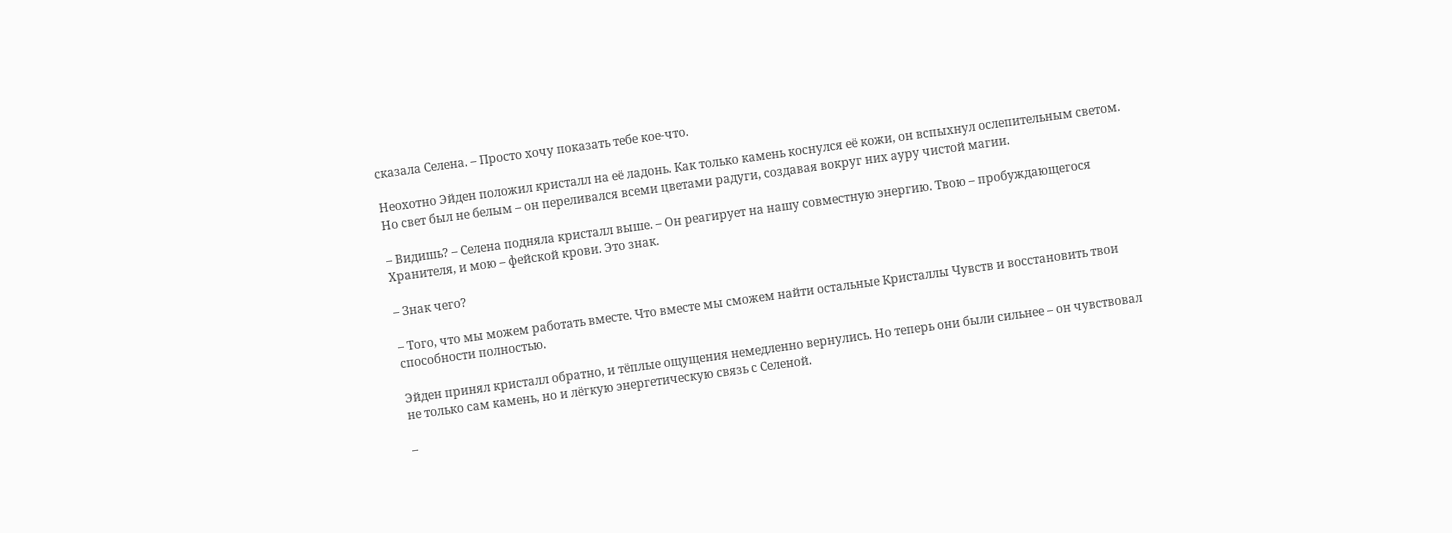сказала Селена. – Просто хочу показать тебе кое-что.

Неохотно Эйден положил кристалл на её ладонь. Как только камень коснулся её кожи, он вспыхнул ослепительным светом. Но свет был не белым – он переливался всеми цветами радуги, создавая вокруг них ауру чистой магии.

– Видишь? – Селена подняла кристалл выше. – Он реагирует на нашу совместную энергию. Твою – пробуждающегося Хранителя, и мою – фейской крови. Это знак.

– Знак чего?

– Того, что мы можем работать вместе. Что вместе мы сможем найти остальные Кристаллы Чувств и восстановить твои способности полностью.

Эйден принял кристалл обратно, и тёплые ощущения немедленно вернулись. Но теперь они были сильнее – он чувствовал не только сам камень, но и лёгкую энергетическую связь с Селеной.

–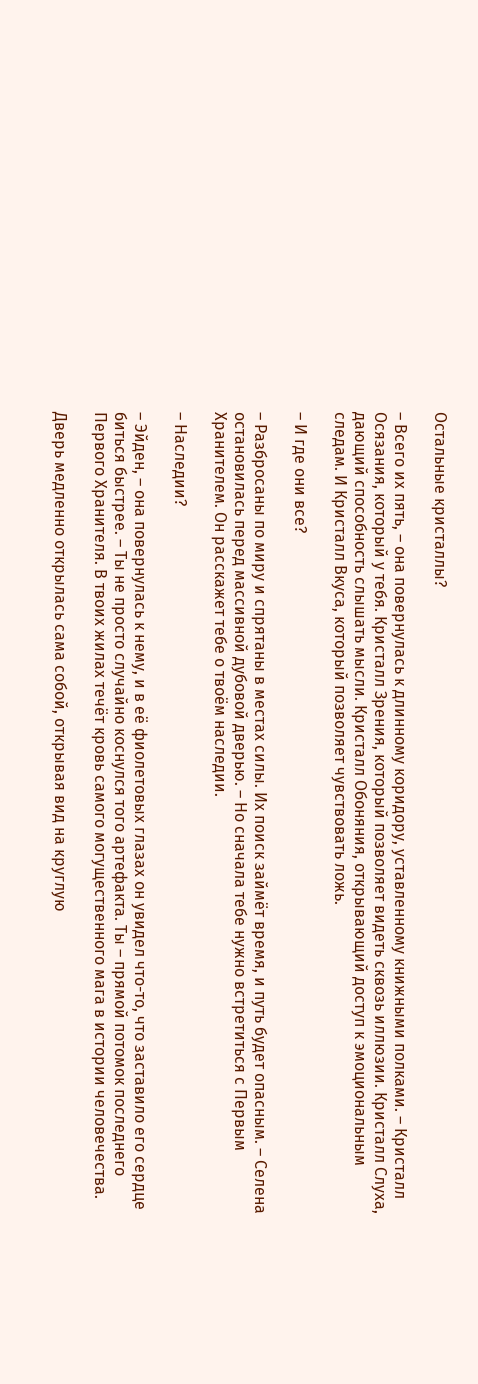Остальные кристаллы?

– Всего их пять, – она повернулась к длинному коридору, уставленному книжными полками. – Кристалл Осязания, который у тебя. Кристалл Зрения, который позволяет видеть сквозь иллюзии. Кристалл Слуха, дающий способность слышать мысли. Кристалл Обоняния, открывающий доступ к эмоциональным следам. И Кристалл Вкуса, который позволяет чувствовать ложь.

– И где они все?

– Разбросаны по миру и спрятаны в местах силы. Их поиск займёт время, и путь будет опасным. – Селена остановилась перед массивной дубовой дверью. – Но сначала тебе нужно встретиться с Первым Хранителем. Он расскажет тебе о твоём наследии.

– Наследии?

– Эйден, – она повернулась к нему, и в её фиолетовых глазах он увидел что-то, что заставило его сердце биться быстрее. – Ты не просто случайно коснулся того артефакта. Ты – прямой потомок последнего Первого Хранителя. В твоих жилах течёт кровь самого могущественного мага в истории человечества.

Дверь медленно открылась сама собой, открывая вид на круглую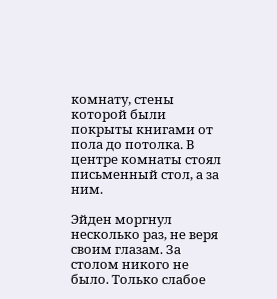комнату, стены которой были покрыты книгами от пола до потолка. В центре комнаты стоял письменный стол, а за ним.

Эйден моргнул несколько раз, не веря своим глазам. За столом никого не было. Только слабое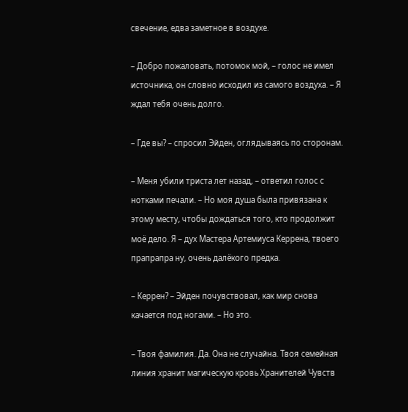свечение, едва заметное в воздухе.

– Добро пожаловать, потомок мой, – голос не имел источника, он словно исходил из самого воздуха. – Я ждал тебя очень долго.

– Где вы? – спросил Эйден, оглядываясь по сторонам.

– Меня убили триста лет назад, – ответил голос с нотками печали. – Но моя душа была привязана к этому месту, чтобы дождаться того, кто продолжит моё дело. Я – дух Мастера Артемиуса Керрена, твоего прапрапра ну, очень далёкого предка.

– Керрен? – Эйден почувствовал, как мир снова качается под ногами. – Но это.

– Твоя фамилия. Да. Она не случайна. Твоя семейная линия хранит магическую кровь Хранителей Чувств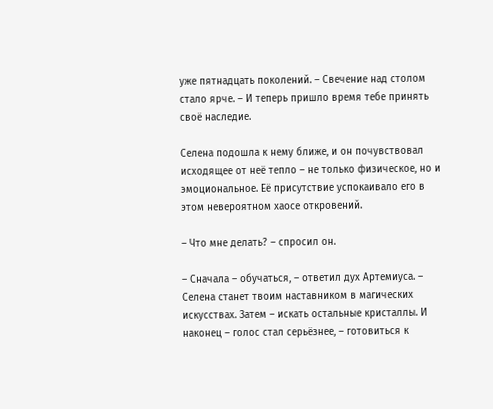уже пятнадцать поколений. – Свечение над столом стало ярче. – И теперь пришло время тебе принять своё наследие.

Селена подошла к нему ближе, и он почувствовал исходящее от неё тепло – не только физическое, но и эмоциональное. Её присутствие успокаивало его в этом невероятном хаосе откровений.

– Что мне делать? – спросил он.

– Сначала – обучаться, – ответил дух Артемиуса. – Селена станет твоим наставником в магических искусствах. Затем – искать остальные кристаллы. И наконец – голос стал серьёзнее, – готовиться к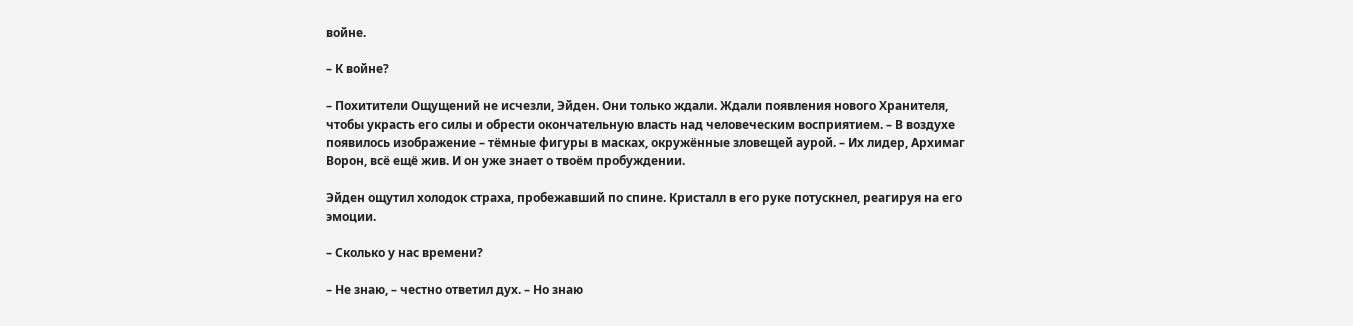войне.

– К войне?

– Похитители Ощущений не исчезли, Эйден. Они только ждали. Ждали появления нового Хранителя, чтобы украсть его силы и обрести окончательную власть над человеческим восприятием. – В воздухе появилось изображение – тёмные фигуры в масках, окружённые зловещей аурой. – Их лидер, Архимаг Ворон, всё ещё жив. И он уже знает о твоём пробуждении.

Эйден ощутил холодок страха, пробежавший по спине. Кристалл в его руке потускнел, реагируя на его эмоции.

– Сколько у нас времени?

– Не знаю, – честно ответил дух. – Но знаю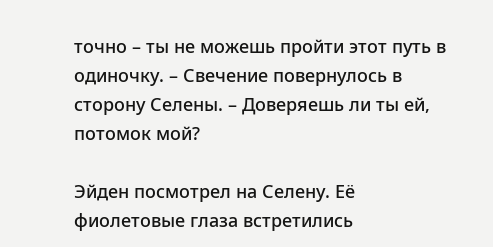точно – ты не можешь пройти этот путь в одиночку. – Свечение повернулось в сторону Селены. – Доверяешь ли ты ей, потомок мой?

Эйден посмотрел на Селену. Её фиолетовые глаза встретились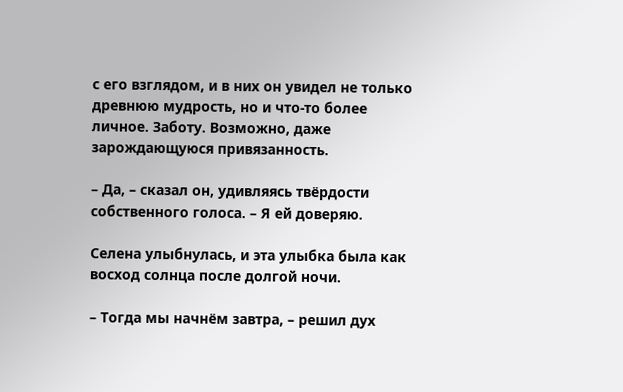с его взглядом, и в них он увидел не только древнюю мудрость, но и что-то более личное. Заботу. Возможно, даже зарождающуюся привязанность.

– Да, – сказал он, удивляясь твёрдости собственного голоса. – Я ей доверяю.

Селена улыбнулась, и эта улыбка была как восход солнца после долгой ночи.

– Тогда мы начнём завтра, – решил дух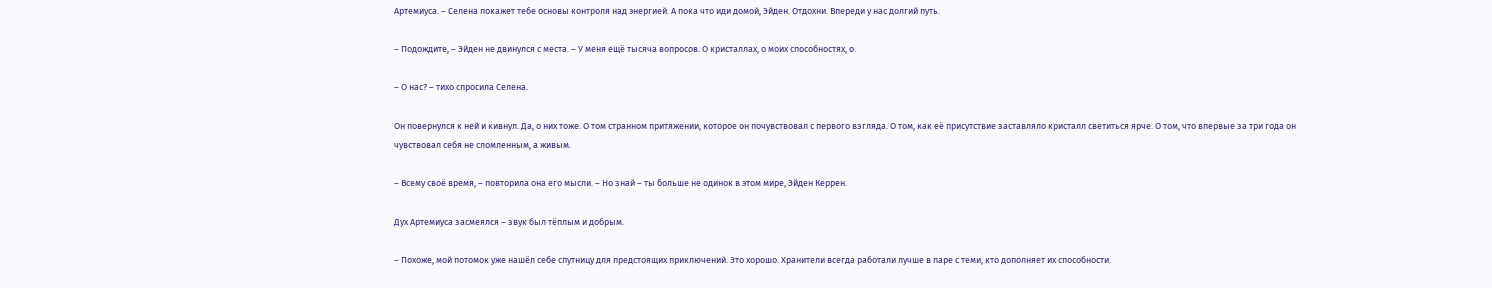Артемиуса. – Селена покажет тебе основы контроля над энергией. А пока что иди домой, Эйден. Отдохни. Впереди у нас долгий путь.

– Подождите, – Эйден не двинулся с места. – У меня ещё тысяча вопросов. О кристаллах, о моих способностях, о.

– О нас? – тихо спросила Селена.

Он повернулся к ней и кивнул. Да, о них тоже. О том странном притяжении, которое он почувствовал с первого взгляда. О том, как её присутствие заставляло кристалл светиться ярче. О том, что впервые за три года он чувствовал себя не сломленным, а живым.

– Всему своё время, – повторила она его мысли. – Но знай – ты больше не одинок в этом мире, Эйден Керрен.

Дух Артемиуса засмеялся – звук был тёплым и добрым.

– Похоже, мой потомок уже нашёл себе спутницу для предстоящих приключений. Это хорошо. Хранители всегда работали лучше в паре с теми, кто дополняет их способности.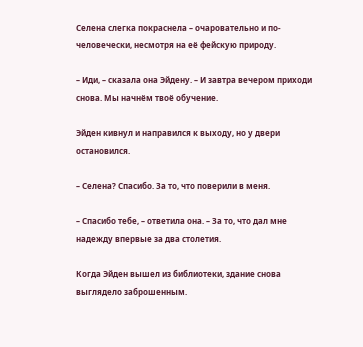Селена слегка покраснела – очаровательно и по-человечески, несмотря на её фейскую природу.

– Иди, – сказала она Эйдену. – И завтра вечером приходи снова. Мы начнём твоё обучение.

Эйден кивнул и направился к выходу, но у двери остановился.

– Селена? Спасибо. За то, что поверили в меня.

– Спасибо тебе, – ответила она. – За то, что дал мне надежду впервые за два столетия.

Когда Эйден вышел из библиотеки, здание снова выглядело заброшенным.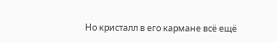Но кристалл в его кармане всё ещё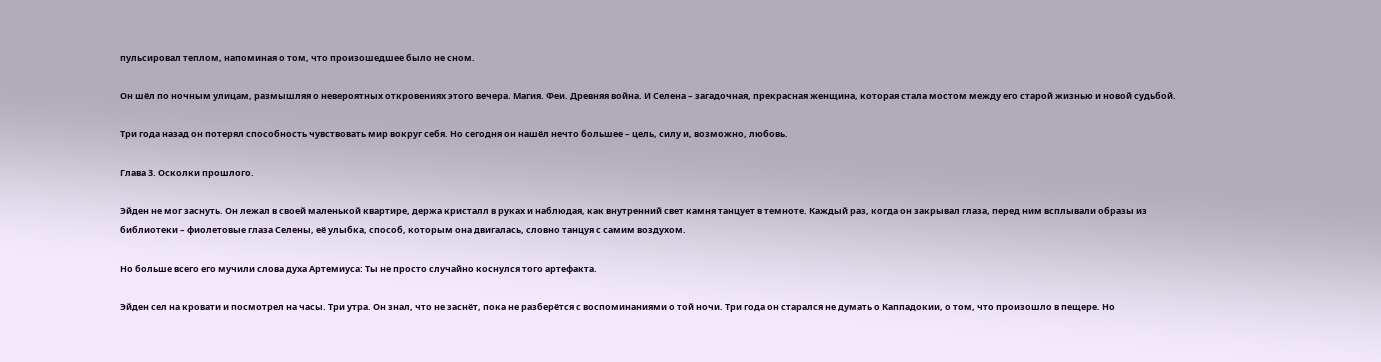пульсировал теплом, напоминая о том, что произошедшее было не сном.

Он шёл по ночным улицам, размышляя о невероятных откровениях этого вечера. Магия. Феи. Древняя война. И Селена – загадочная, прекрасная женщина, которая стала мостом между его старой жизнью и новой судьбой.

Три года назад он потерял способность чувствовать мир вокруг себя. Но сегодня он нашёл нечто большее – цель, силу и, возможно, любовь.

Глава 3. Осколки прошлого.

Эйден не мог заснуть. Он лежал в своей маленькой квартире, держа кристалл в руках и наблюдая, как внутренний свет камня танцует в темноте. Каждый раз, когда он закрывал глаза, перед ним всплывали образы из библиотеки – фиолетовые глаза Селены, её улыбка, способ, которым она двигалась, словно танцуя с самим воздухом.

Но больше всего его мучили слова духа Артемиуса: Ты не просто случайно коснулся того артефакта.

Эйден сел на кровати и посмотрел на часы. Три утра. Он знал, что не заснёт, пока не разберётся с воспоминаниями о той ночи. Три года он старался не думать о Каппадокии, о том, что произошло в пещере. Но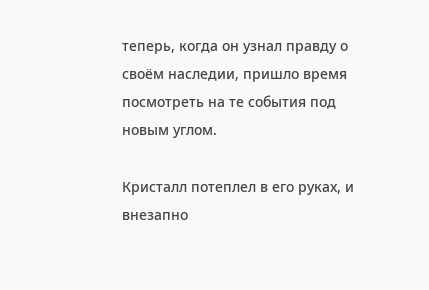теперь, когда он узнал правду о своём наследии, пришло время посмотреть на те события под новым углом.

Кристалл потеплел в его руках, и внезапно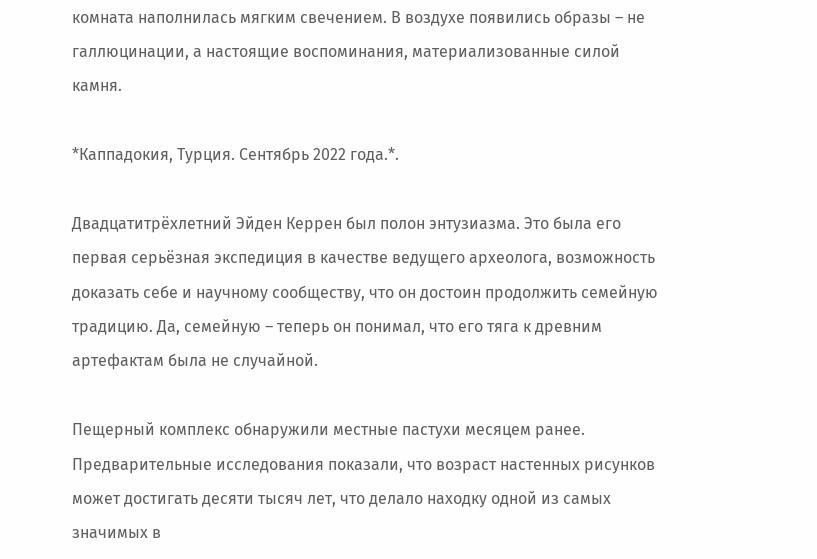комната наполнилась мягким свечением. В воздухе появились образы – не галлюцинации, а настоящие воспоминания, материализованные силой камня.

*Каппадокия, Турция. Сентябрь 2022 года.*.

Двадцатитрёхлетний Эйден Керрен был полон энтузиазма. Это была его первая серьёзная экспедиция в качестве ведущего археолога, возможность доказать себе и научному сообществу, что он достоин продолжить семейную традицию. Да, семейную – теперь он понимал, что его тяга к древним артефактам была не случайной.

Пещерный комплекс обнаружили местные пастухи месяцем ранее. Предварительные исследования показали, что возраст настенных рисунков может достигать десяти тысяч лет, что делало находку одной из самых значимых в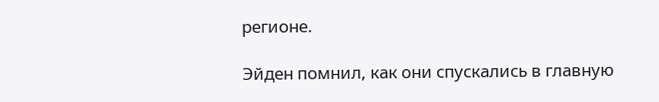регионе.

Эйден помнил, как они спускались в главную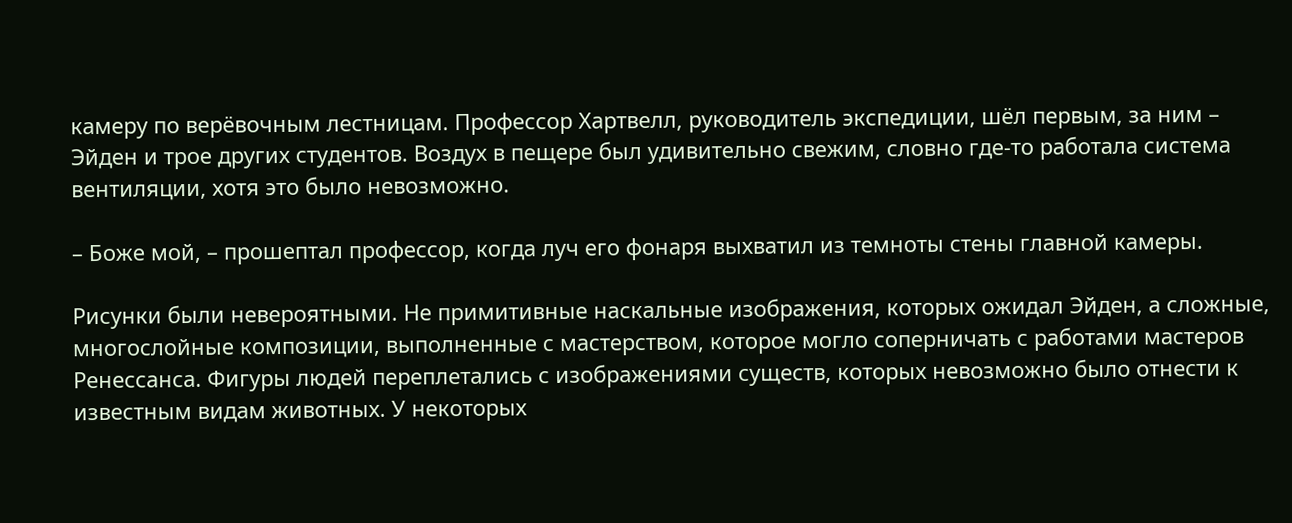камеру по верёвочным лестницам. Профессор Хартвелл, руководитель экспедиции, шёл первым, за ним – Эйден и трое других студентов. Воздух в пещере был удивительно свежим, словно где-то работала система вентиляции, хотя это было невозможно.

– Боже мой, – прошептал профессор, когда луч его фонаря выхватил из темноты стены главной камеры.

Рисунки были невероятными. Не примитивные наскальные изображения, которых ожидал Эйден, а сложные, многослойные композиции, выполненные с мастерством, которое могло соперничать с работами мастеров Ренессанса. Фигуры людей переплетались с изображениями существ, которых невозможно было отнести к известным видам животных. У некоторых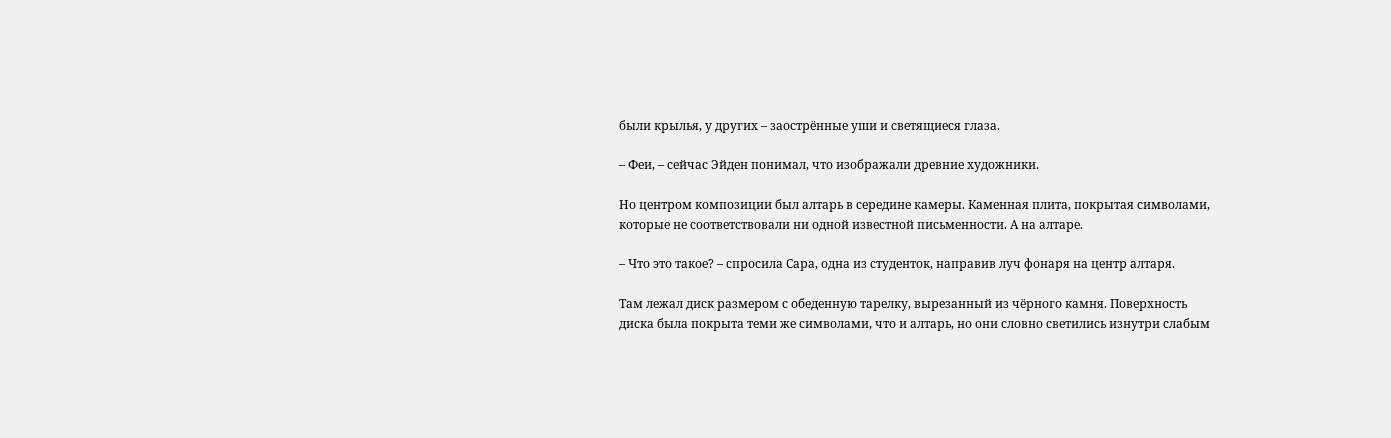были крылья, у других – заострённые уши и светящиеся глаза.

– Феи, – сейчас Эйден понимал, что изображали древние художники.

Но центром композиции был алтарь в середине камеры. Каменная плита, покрытая символами, которые не соответствовали ни одной известной письменности. А на алтаре.

– Что это такое? – спросила Сара, одна из студенток, направив луч фонаря на центр алтаря.

Там лежал диск размером с обеденную тарелку, вырезанный из чёрного камня. Поверхность диска была покрыта теми же символами, что и алтарь, но они словно светились изнутри слабым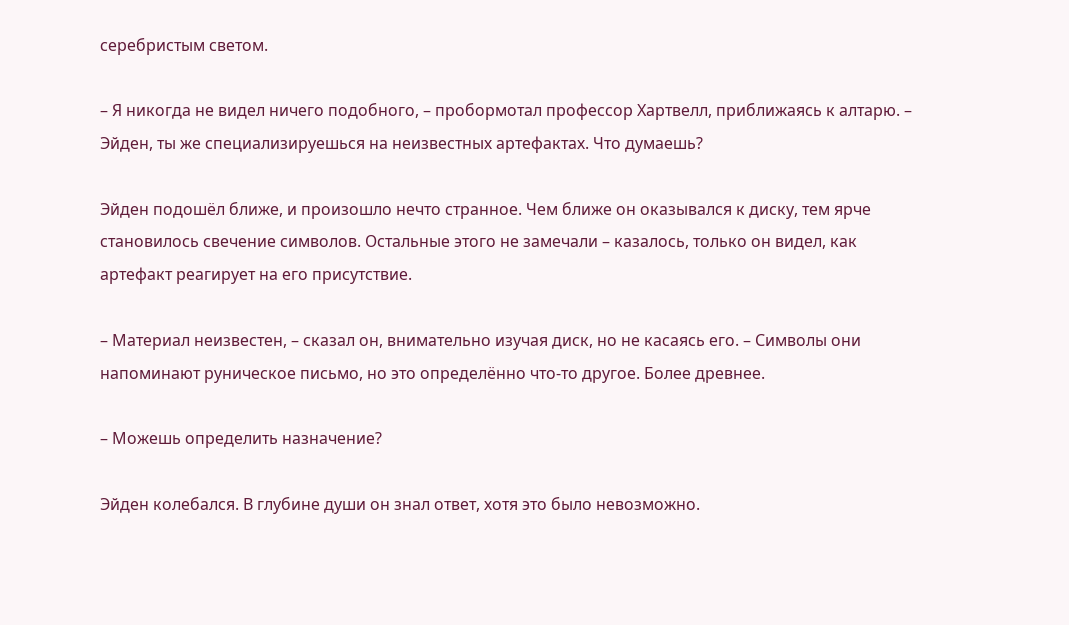серебристым светом.

– Я никогда не видел ничего подобного, – пробормотал профессор Хартвелл, приближаясь к алтарю. – Эйден, ты же специализируешься на неизвестных артефактах. Что думаешь?

Эйден подошёл ближе, и произошло нечто странное. Чем ближе он оказывался к диску, тем ярче становилось свечение символов. Остальные этого не замечали – казалось, только он видел, как артефакт реагирует на его присутствие.

– Материал неизвестен, – сказал он, внимательно изучая диск, но не касаясь его. – Символы они напоминают руническое письмо, но это определённо что-то другое. Более древнее.

– Можешь определить назначение?

Эйден колебался. В глубине души он знал ответ, хотя это было невозможно.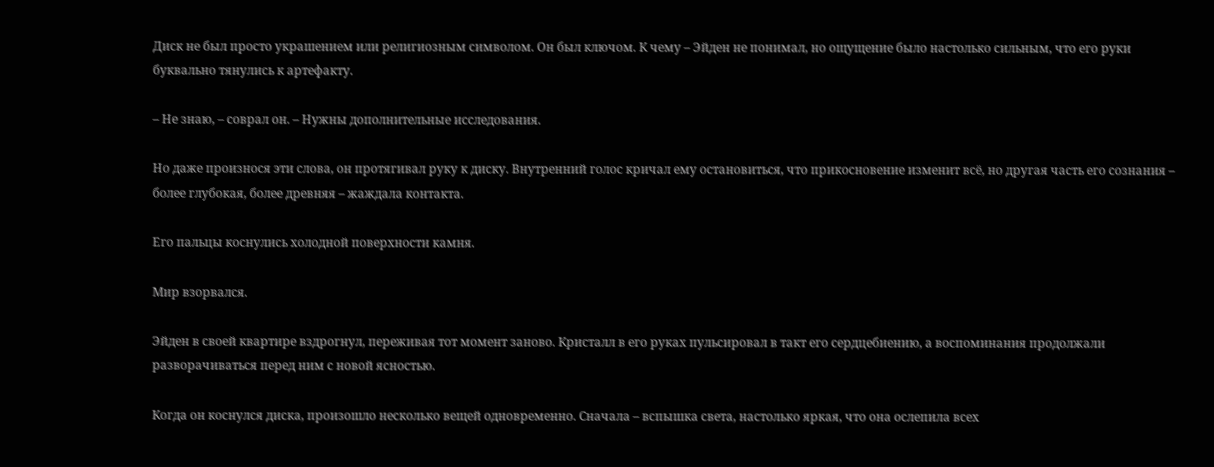Диск не был просто украшением или религиозным символом. Он был ключом. К чему – Эйден не понимал, но ощущение было настолько сильным, что его руки буквально тянулись к артефакту.

– Не знаю, – соврал он. – Нужны дополнительные исследования.

Но даже произнося эти слова, он протягивал руку к диску. Внутренний голос кричал ему остановиться, что прикосновение изменит всё, но другая часть его сознания – более глубокая, более древняя – жаждала контакта.

Его пальцы коснулись холодной поверхности камня.

Мир взорвался.

Эйден в своей квартире вздрогнул, переживая тот момент заново. Кристалл в его руках пульсировал в такт его сердцебиению, а воспоминания продолжали разворачиваться перед ним с новой ясностью.

Когда он коснулся диска, произошло несколько вещей одновременно. Сначала – вспышка света, настолько яркая, что она ослепила всех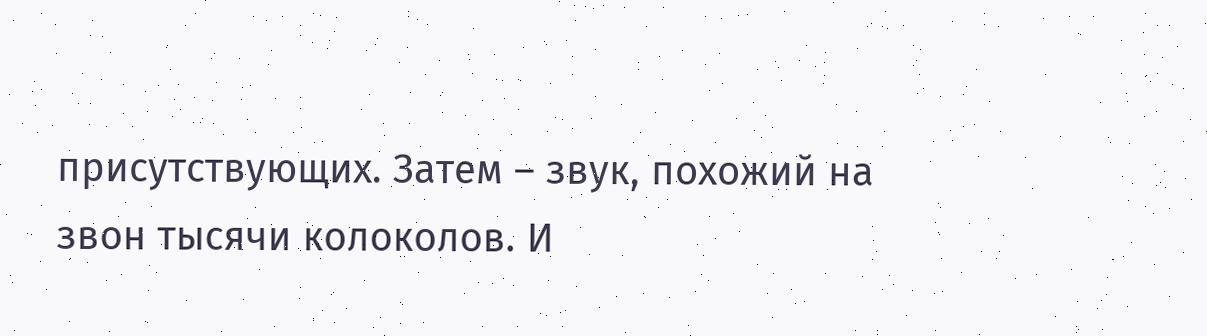присутствующих. Затем – звук, похожий на звон тысячи колоколов. И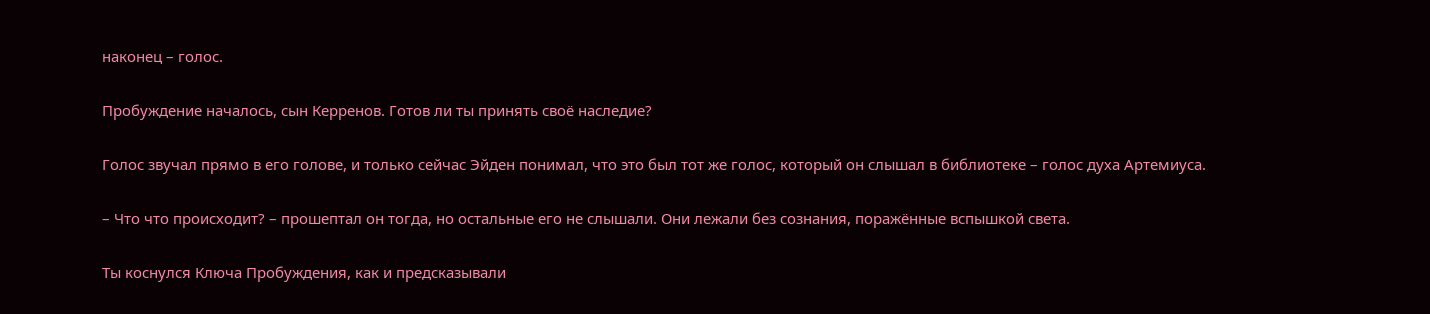наконец – голос.

Пробуждение началось, сын Керренов. Готов ли ты принять своё наследие?

Голос звучал прямо в его голове, и только сейчас Эйден понимал, что это был тот же голос, который он слышал в библиотеке – голос духа Артемиуса.

– Что что происходит? – прошептал он тогда, но остальные его не слышали. Они лежали без сознания, поражённые вспышкой света.

Ты коснулся Ключа Пробуждения, как и предсказывали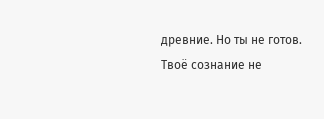древние. Но ты не готов. Твоё сознание не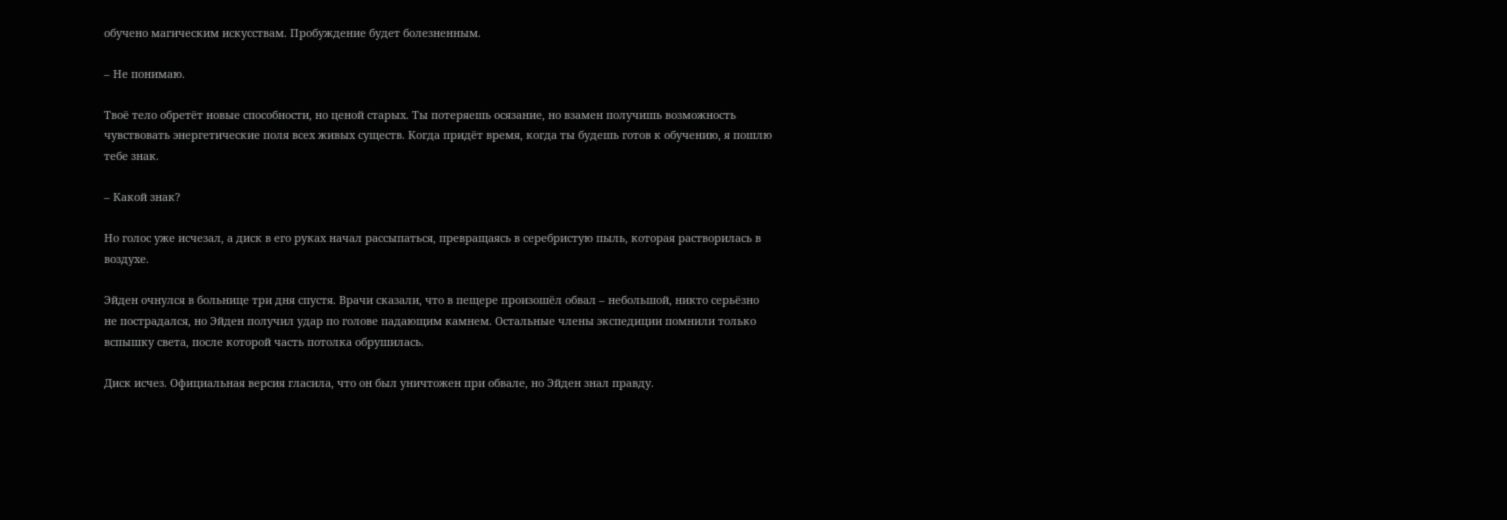обучено магическим искусствам. Пробуждение будет болезненным.

– Не понимаю.

Твоё тело обретёт новые способности, но ценой старых. Ты потеряешь осязание, но взамен получишь возможность чувствовать энергетические поля всех живых существ. Когда придёт время, когда ты будешь готов к обучению, я пошлю тебе знак.

– Какой знак?

Но голос уже исчезал, а диск в его руках начал рассыпаться, превращаясь в серебристую пыль, которая растворилась в воздухе.

Эйден очнулся в больнице три дня спустя. Врачи сказали, что в пещере произошёл обвал – небольшой, никто серьёзно не пострадался, но Эйден получил удар по голове падающим камнем. Остальные члены экспедиции помнили только вспышку света, после которой часть потолка обрушилась.

Диск исчез. Официальная версия гласила, что он был уничтожен при обвале, но Эйден знал правду.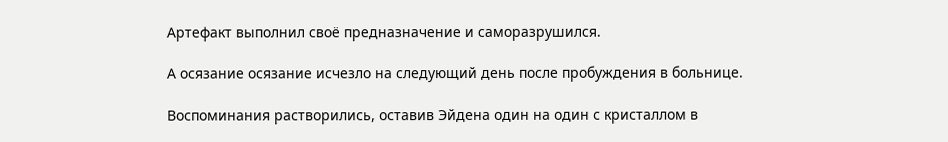Артефакт выполнил своё предназначение и саморазрушился.

А осязание осязание исчезло на следующий день после пробуждения в больнице.

Воспоминания растворились, оставив Эйдена один на один с кристаллом в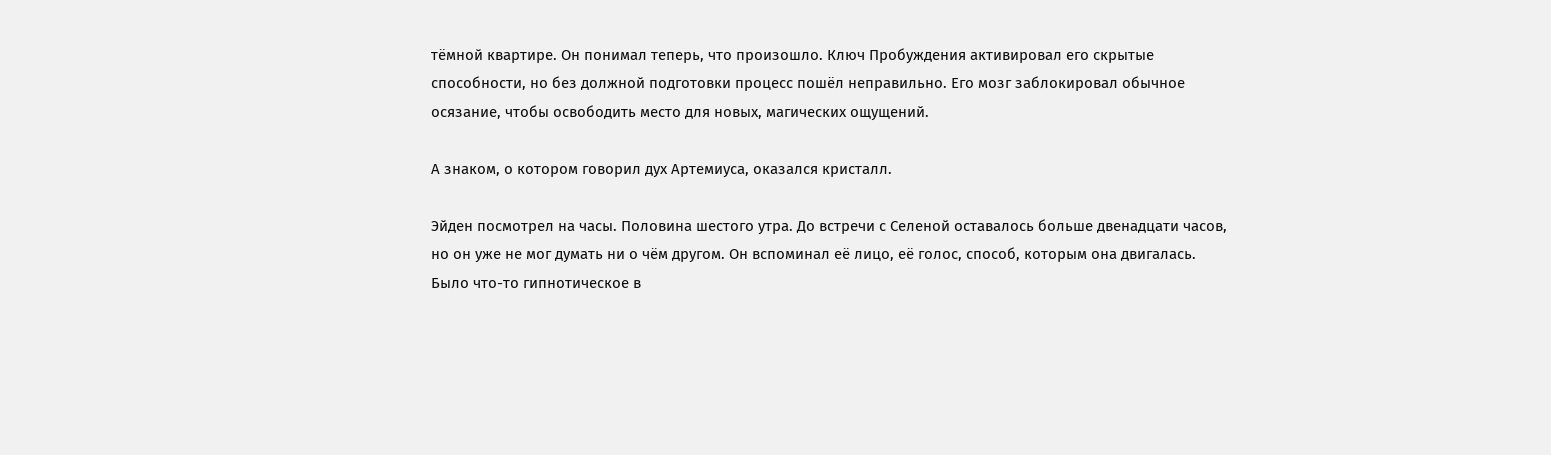тёмной квартире. Он понимал теперь, что произошло. Ключ Пробуждения активировал его скрытые способности, но без должной подготовки процесс пошёл неправильно. Его мозг заблокировал обычное осязание, чтобы освободить место для новых, магических ощущений.

А знаком, о котором говорил дух Артемиуса, оказался кристалл.

Эйден посмотрел на часы. Половина шестого утра. До встречи с Селеной оставалось больше двенадцати часов, но он уже не мог думать ни о чём другом. Он вспоминал её лицо, её голос, способ, которым она двигалась. Было что-то гипнотическое в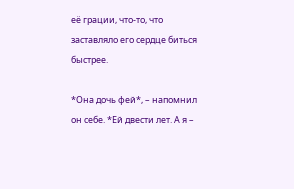её грации, что-то, что заставляло его сердце биться быстрее.

*Она дочь фей*, – напомнил он себе. *Ей двести лет. А я –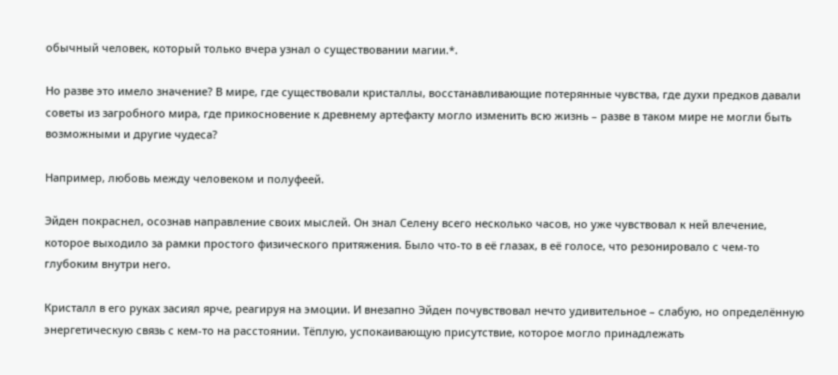обычный человек, который только вчера узнал о существовании магии.*.

Но разве это имело значение? В мире, где существовали кристаллы, восстанавливающие потерянные чувства, где духи предков давали советы из загробного мира, где прикосновение к древнему артефакту могло изменить всю жизнь – разве в таком мире не могли быть возможными и другие чудеса?

Например, любовь между человеком и полуфеей.

Эйден покраснел, осознав направление своих мыслей. Он знал Селену всего несколько часов, но уже чувствовал к ней влечение, которое выходило за рамки простого физического притяжения. Было что-то в её глазах, в её голосе, что резонировало с чем-то глубоким внутри него.

Кристалл в его руках засиял ярче, реагируя на эмоции. И внезапно Эйден почувствовал нечто удивительное – слабую, но определённую энергетическую связь с кем-то на расстоянии. Тёплую, успокаивающую присутствие, которое могло принадлежать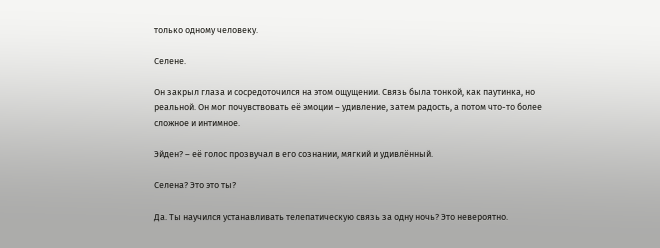только одному человеку.

Селене.

Он закрыл глаза и сосредоточился на этом ощущении. Связь была тонкой, как паутинка, но реальной. Он мог почувствовать её эмоции – удивление, затем радость, а потом что-то более сложное и интимное.

Эйден? – её голос прозвучал в его сознании, мягкий и удивлённый.

Селена? Это это ты?

Да. Ты научился устанавливать телепатическую связь за одну ночь? Это невероятно.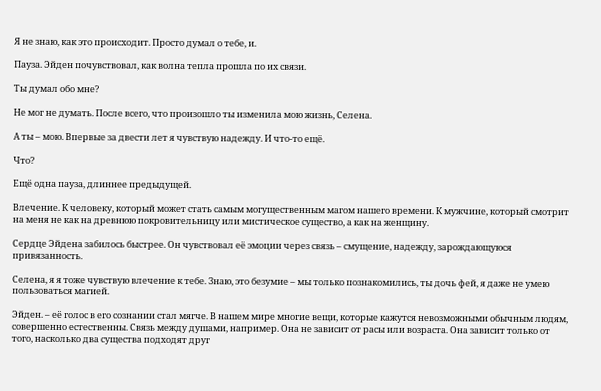Я не знаю, как это происходит. Просто думал о тебе, и.

Пауза. Эйден почувствовал, как волна тепла прошла по их связи.

Ты думал обо мне?

Не мог не думать. После всего, что произошло ты изменила мою жизнь, Селена.

А ты – мою. Впервые за двести лет я чувствую надежду. И что-то ещё.

Что?

Ещё одна пауза, длиннее предыдущей.

Влечение. К человеку, который может стать самым могущественным магом нашего времени. К мужчине, который смотрит на меня не как на древнюю покровительницу или мистическое существо, а как на женщину.

Сердце Эйдена забилось быстрее. Он чувствовал её эмоции через связь – смущение, надежду, зарождающуюся привязанность.

Селена, я я тоже чувствую влечение к тебе. Знаю, это безумие – мы только познакомились, ты дочь фей, я даже не умею пользоваться магией.

Эйден. – её голос в его сознании стал мягче. В нашем мире многие вещи, которые кажутся невозможными обычным людям, совершенно естественны. Связь между душами, например. Она не зависит от расы или возраста. Она зависит только от того, насколько два существа подходят друг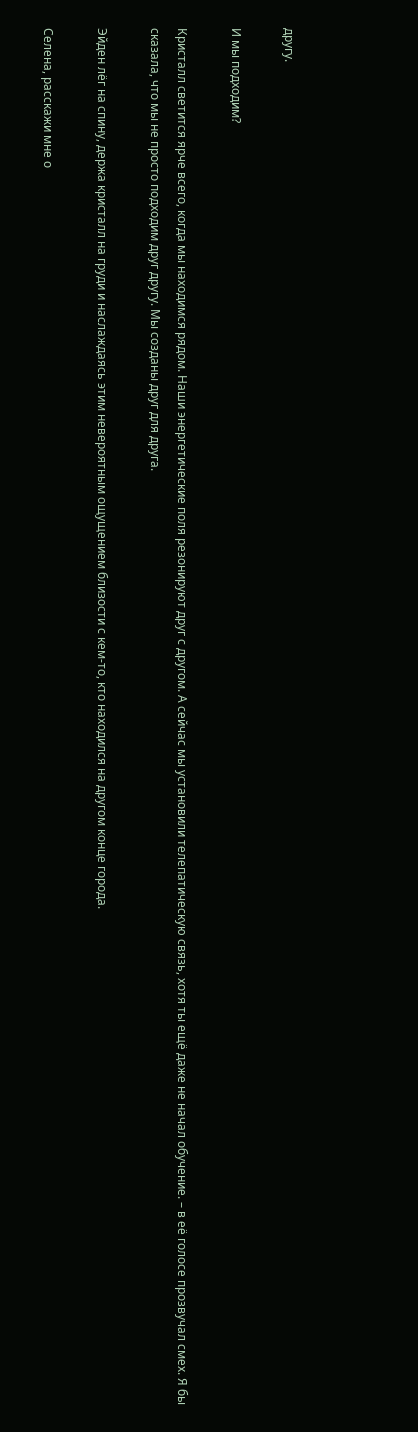другу.

И мы подходим?

Кристалл светится ярче всего, когда мы находимся рядом. Наши энергетические поля резонируют друг с другом. А сейчас мы установили телепатическую связь, хотя ты ещё даже не начал обучение. – в её голосе прозвучал смех. Я бы сказала, что мы не просто подходим друг другу. Мы созданы друг для друга.

Эйден лёг на спину, держа кристалл на груди и наслаждаясь этим невероятным ощущением близости с кем-то, кто находился на другом конце города.

Селена, расскажи мне о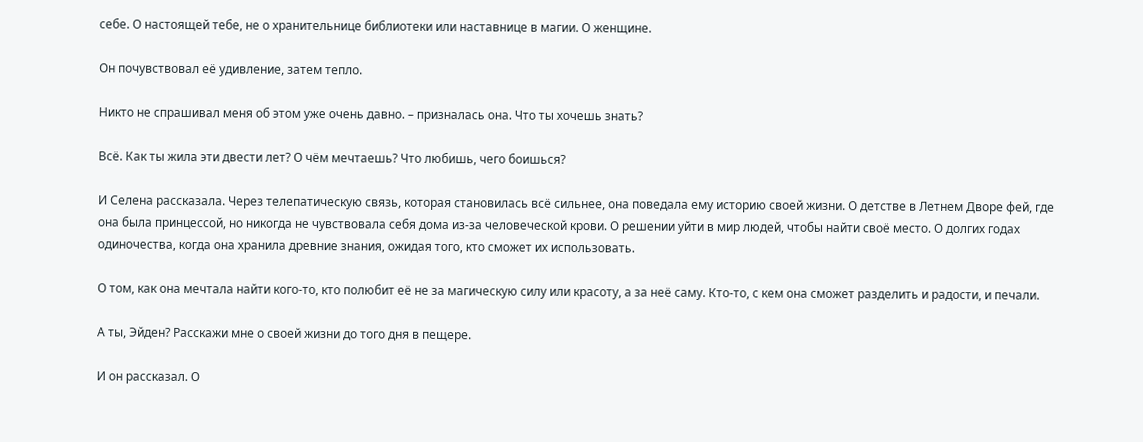себе. О настоящей тебе, не о хранительнице библиотеки или наставнице в магии. О женщине.

Он почувствовал её удивление, затем тепло.

Никто не спрашивал меня об этом уже очень давно. – призналась она. Что ты хочешь знать?

Всё. Как ты жила эти двести лет? О чём мечтаешь? Что любишь, чего боишься?

И Селена рассказала. Через телепатическую связь, которая становилась всё сильнее, она поведала ему историю своей жизни. О детстве в Летнем Дворе фей, где она была принцессой, но никогда не чувствовала себя дома из-за человеческой крови. О решении уйти в мир людей, чтобы найти своё место. О долгих годах одиночества, когда она хранила древние знания, ожидая того, кто сможет их использовать.

О том, как она мечтала найти кого-то, кто полюбит её не за магическую силу или красоту, а за неё саму. Кто-то, с кем она сможет разделить и радости, и печали.

А ты, Эйден? Расскажи мне о своей жизни до того дня в пещере.

И он рассказал. О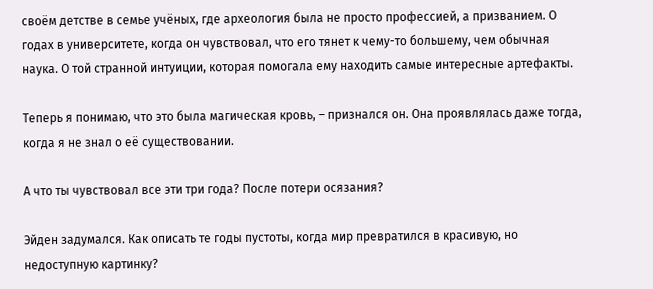своём детстве в семье учёных, где археология была не просто профессией, а призванием. О годах в университете, когда он чувствовал, что его тянет к чему-то большему, чем обычная наука. О той странной интуиции, которая помогала ему находить самые интересные артефакты.

Теперь я понимаю, что это была магическая кровь, – признался он. Она проявлялась даже тогда, когда я не знал о её существовании.

А что ты чувствовал все эти три года? После потери осязания?

Эйден задумался. Как описать те годы пустоты, когда мир превратился в красивую, но недоступную картинку?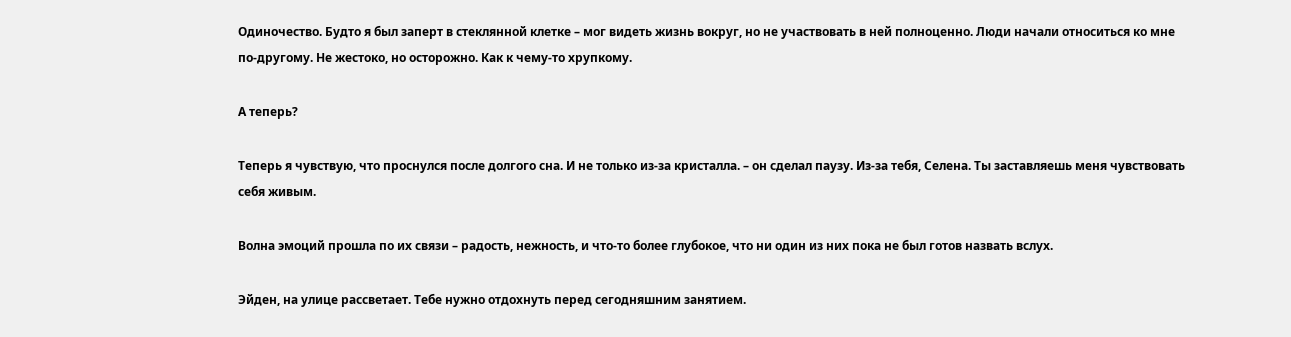Одиночество. Будто я был заперт в стеклянной клетке – мог видеть жизнь вокруг, но не участвовать в ней полноценно. Люди начали относиться ко мне по-другому. Не жестоко, но осторожно. Как к чему-то хрупкому.

А теперь?

Теперь я чувствую, что проснулся после долгого сна. И не только из-за кристалла. – он сделал паузу. Из-за тебя, Селена. Ты заставляешь меня чувствовать себя живым.

Волна эмоций прошла по их связи – радость, нежность, и что-то более глубокое, что ни один из них пока не был готов назвать вслух.

Эйден, на улице рассветает. Тебе нужно отдохнуть перед сегодняшним занятием.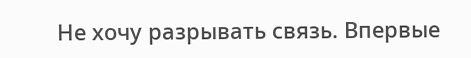Не хочу разрывать связь. Впервые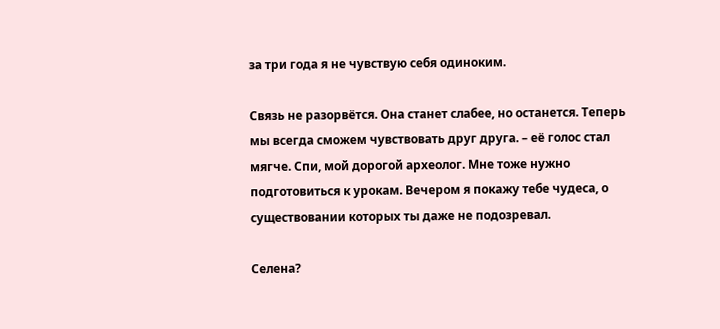за три года я не чувствую себя одиноким.

Связь не разорвётся. Она станет слабее, но останется. Теперь мы всегда сможем чувствовать друг друга. – её голос стал мягче. Спи, мой дорогой археолог. Мне тоже нужно подготовиться к урокам. Вечером я покажу тебе чудеса, о существовании которых ты даже не подозревал.

Селена?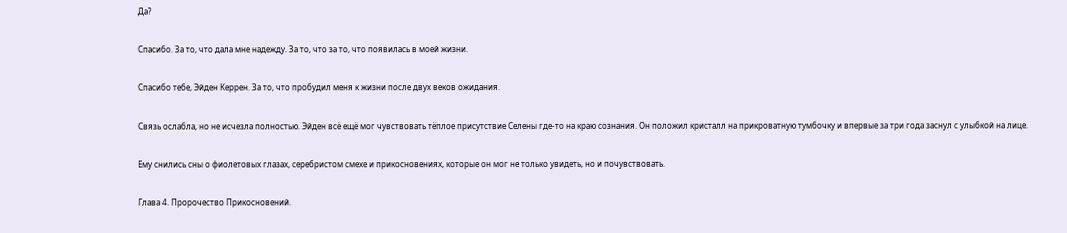Да?

Спасибо. За то, что дала мне надежду. За то, что за то, что появилась в моей жизни.

Спасибо тебе, Эйден Керрен. За то, что пробудил меня к жизни после двух веков ожидания.

Связь ослабла, но не исчезла полностью. Эйден всё ещё мог чувствовать тёплое присутствие Селены где-то на краю сознания. Он положил кристалл на прикроватную тумбочку и впервые за три года заснул с улыбкой на лице.

Ему снились сны о фиолетовых глазах, серебристом смехе и прикосновениях, которые он мог не только увидеть, но и почувствовать.

Глава 4. Пророчество Прикосновений.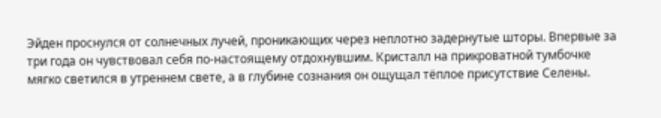Эйден проснулся от солнечных лучей, проникающих через неплотно задернутые шторы. Впервые за три года он чувствовал себя по-настоящему отдохнувшим. Кристалл на прикроватной тумбочке мягко светился в утреннем свете, а в глубине сознания он ощущал тёплое присутствие Селены.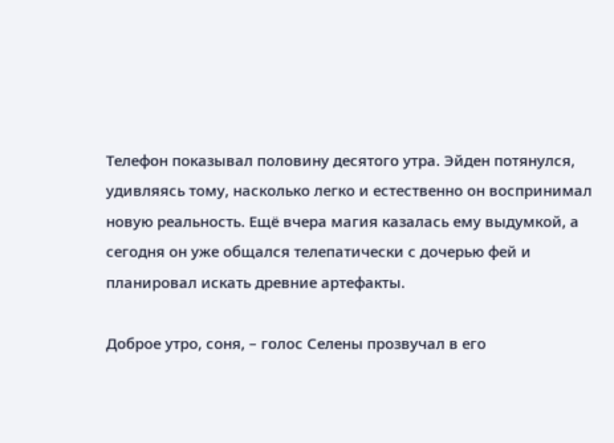Телефон показывал половину десятого утра. Эйден потянулся, удивляясь тому, насколько легко и естественно он воспринимал новую реальность. Ещё вчера магия казалась ему выдумкой, а сегодня он уже общался телепатически с дочерью фей и планировал искать древние артефакты.

Доброе утро, соня, – голос Селены прозвучал в его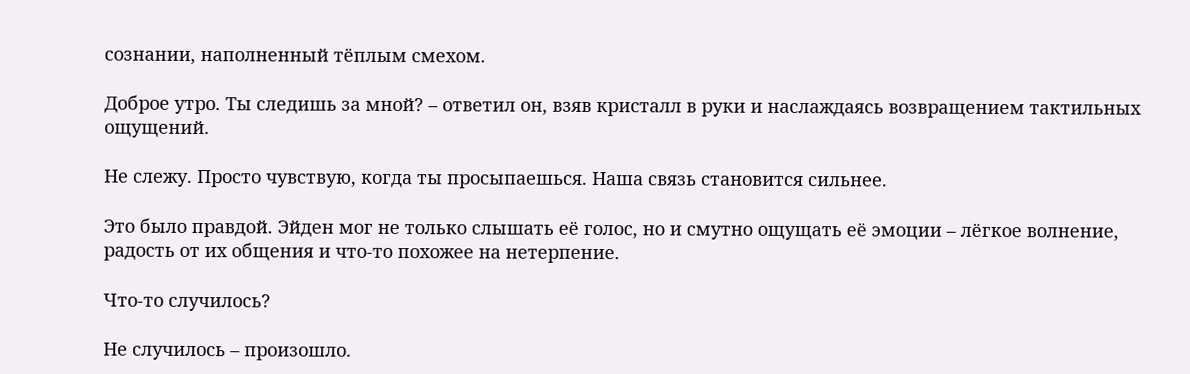сознании, наполненный тёплым смехом.

Доброе утро. Ты следишь за мной? – ответил он, взяв кристалл в руки и наслаждаясь возвращением тактильных ощущений.

Не слежу. Просто чувствую, когда ты просыпаешься. Наша связь становится сильнее.

Это было правдой. Эйден мог не только слышать её голос, но и смутно ощущать её эмоции – лёгкое волнение, радость от их общения и что-то похожее на нетерпение.

Что-то случилось?

Не случилось – произошло.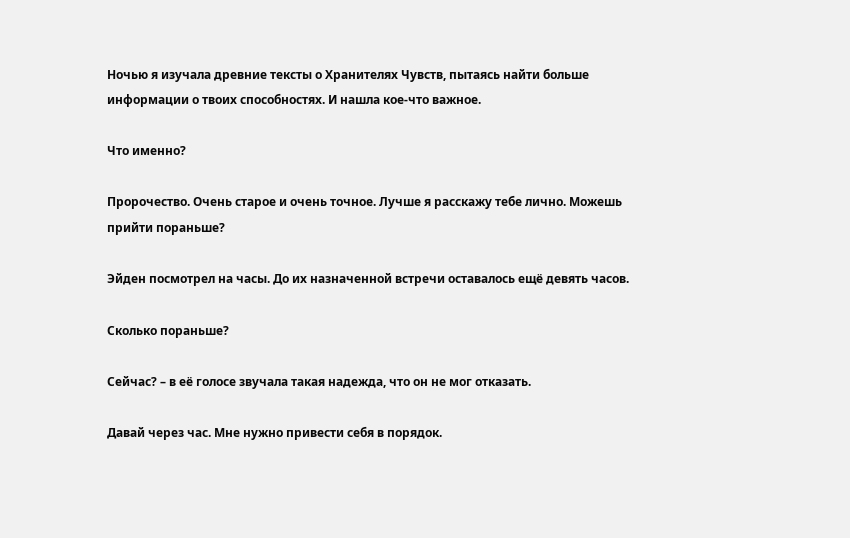Ночью я изучала древние тексты о Хранителях Чувств, пытаясь найти больше информации о твоих способностях. И нашла кое-что важное.

Что именно?

Пророчество. Очень старое и очень точное. Лучше я расскажу тебе лично. Можешь прийти пораньше?

Эйден посмотрел на часы. До их назначенной встречи оставалось ещё девять часов.

Сколько пораньше?

Сейчас? – в её голосе звучала такая надежда, что он не мог отказать.

Давай через час. Мне нужно привести себя в порядок.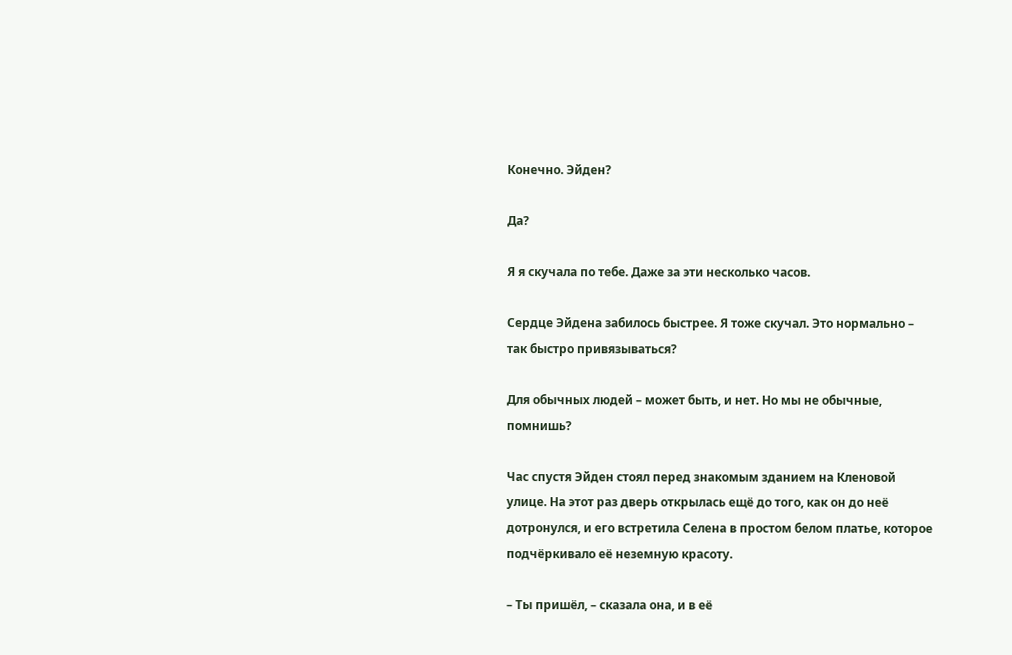Конечно. Эйден?

Да?

Я я скучала по тебе. Даже за эти несколько часов.

Сердце Эйдена забилось быстрее. Я тоже скучал. Это нормально – так быстро привязываться?

Для обычных людей – может быть, и нет. Но мы не обычные, помнишь?

Час спустя Эйден стоял перед знакомым зданием на Кленовой улице. На этот раз дверь открылась ещё до того, как он до неё дотронулся, и его встретила Селена в простом белом платье, которое подчёркивало её неземную красоту.

– Ты пришёл, – сказала она, и в её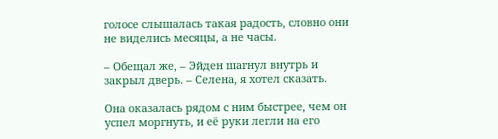голосе слышалась такая радость, словно они не виделись месяцы, а не часы.

– Обещал же, – Эйден шагнул внутрь и закрыл дверь. – Селена, я хотел сказать.

Она оказалась рядом с ним быстрее, чем он успел моргнуть, и её руки легли на его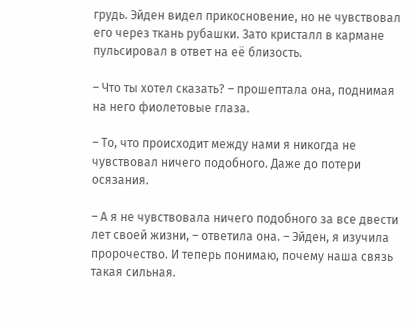грудь. Эйден видел прикосновение, но не чувствовал его через ткань рубашки. Зато кристалл в кармане пульсировал в ответ на её близость.

– Что ты хотел сказать? – прошептала она, поднимая на него фиолетовые глаза.

– То, что происходит между нами я никогда не чувствовал ничего подобного. Даже до потери осязания.

– А я не чувствовала ничего подобного за все двести лет своей жизни, – ответила она. – Эйден, я изучила пророчество. И теперь понимаю, почему наша связь такая сильная.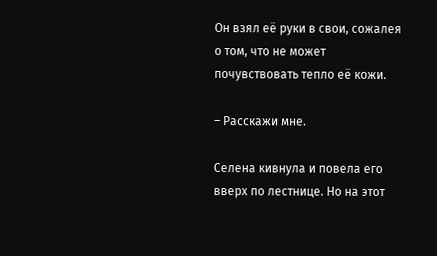Он взял её руки в свои, сожалея о том, что не может почувствовать тепло её кожи.

– Расскажи мне.

Селена кивнула и повела его вверх по лестнице. Но на этот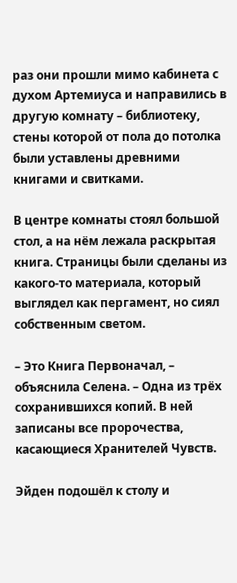раз они прошли мимо кабинета с духом Артемиуса и направились в другую комнату – библиотеку, стены которой от пола до потолка были уставлены древними книгами и свитками.

В центре комнаты стоял большой стол, а на нём лежала раскрытая книга. Страницы были сделаны из какого-то материала, который выглядел как пергамент, но сиял собственным светом.

– Это Книга Первоначал, – объяснила Селена. – Одна из трёх сохранившихся копий. В ней записаны все пророчества, касающиеся Хранителей Чувств.

Эйден подошёл к столу и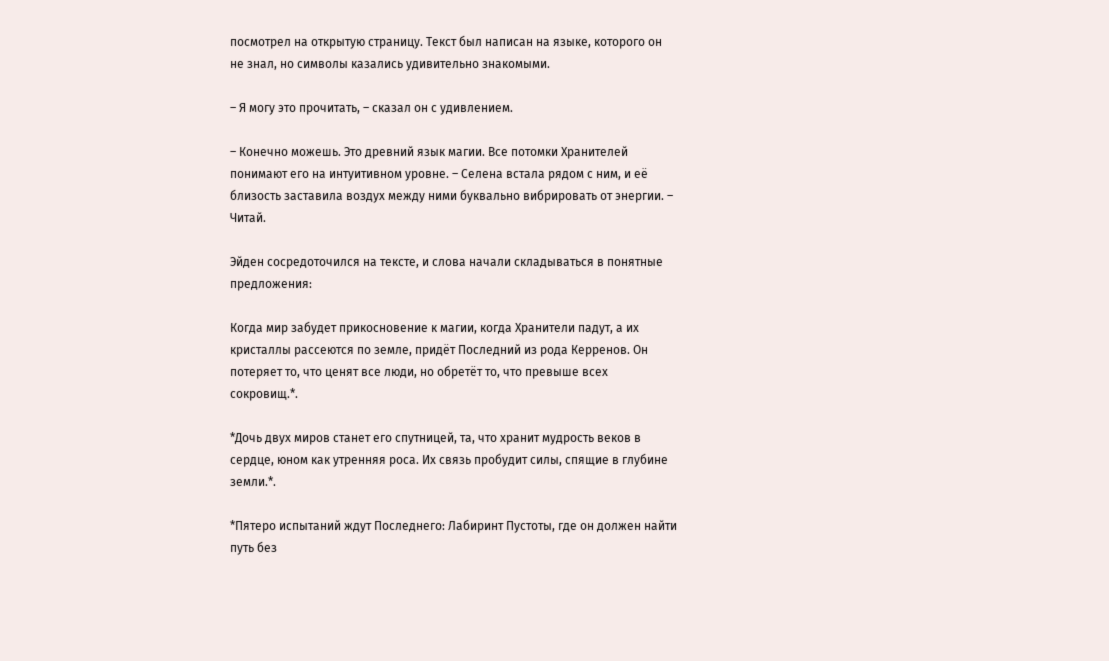посмотрел на открытую страницу. Текст был написан на языке, которого он не знал, но символы казались удивительно знакомыми.

– Я могу это прочитать, – сказал он с удивлением.

– Конечно можешь. Это древний язык магии. Все потомки Хранителей понимают его на интуитивном уровне. – Селена встала рядом с ним, и её близость заставила воздух между ними буквально вибрировать от энергии. – Читай.

Эйден сосредоточился на тексте, и слова начали складываться в понятные предложения:

Когда мир забудет прикосновение к магии, когда Хранители падут, а их кристаллы рассеются по земле, придёт Последний из рода Керренов. Он потеряет то, что ценят все люди, но обретёт то, что превыше всех сокровищ.*.

*Дочь двух миров станет его спутницей, та, что хранит мудрость веков в сердце, юном как утренняя роса. Их связь пробудит силы, спящие в глубине земли.*.

*Пятеро испытаний ждут Последнего: Лабиринт Пустоты, где он должен найти путь без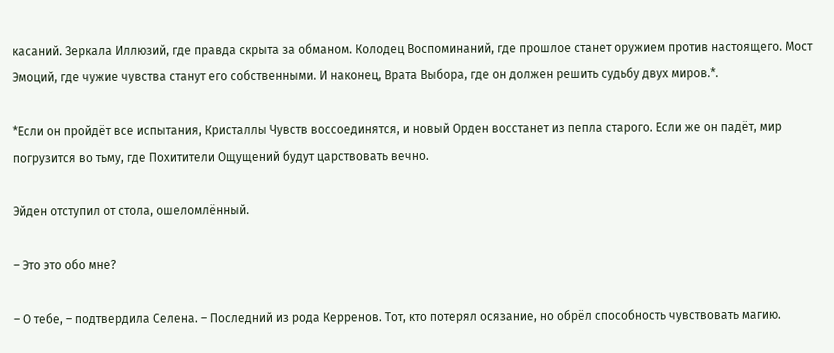касаний. Зеркала Иллюзий, где правда скрыта за обманом. Колодец Воспоминаний, где прошлое станет оружием против настоящего. Мост Эмоций, где чужие чувства станут его собственными. И наконец, Врата Выбора, где он должен решить судьбу двух миров.*.

*Если он пройдёт все испытания, Кристаллы Чувств воссоединятся, и новый Орден восстанет из пепла старого. Если же он падёт, мир погрузится во тьму, где Похитители Ощущений будут царствовать вечно.

Эйден отступил от стола, ошеломлённый.

– Это это обо мне?

– О тебе, – подтвердила Селена. – Последний из рода Керренов. Тот, кто потерял осязание, но обрёл способность чувствовать магию.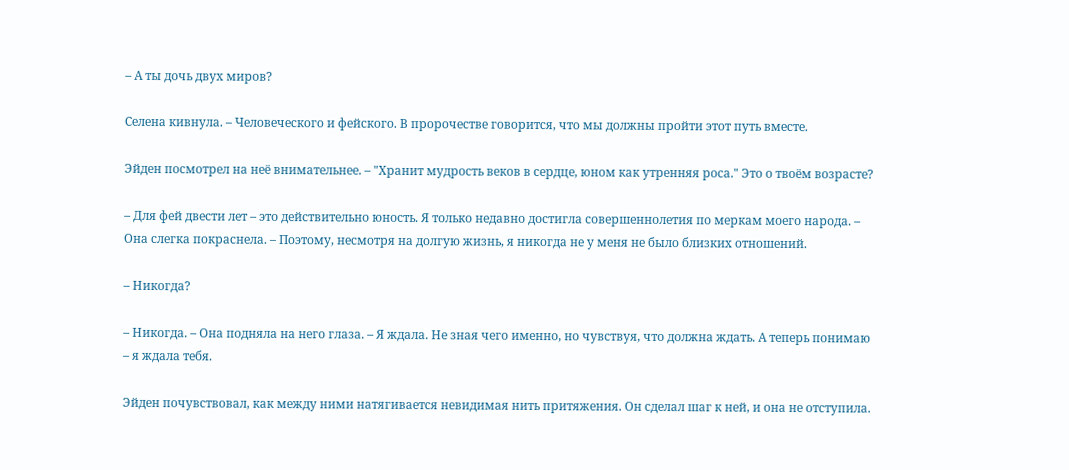– А ты дочь двух миров?

Селена кивнула. – Человеческого и фейского. В пророчестве говорится, что мы должны пройти этот путь вместе.

Эйден посмотрел на неё внимательнее. – "Хранит мудрость веков в сердце, юном как утренняя роса." Это о твоём возрасте?

– Для фей двести лет – это действительно юность. Я только недавно достигла совершеннолетия по меркам моего народа. – Она слегка покраснела. – Поэтому, несмотря на долгую жизнь, я никогда не у меня не было близких отношений.

– Никогда?

– Никогда. – Она подняла на него глаза. – Я ждала. Не зная чего именно, но чувствуя, что должна ждать. А теперь понимаю – я ждала тебя.

Эйден почувствовал, как между ними натягивается невидимая нить притяжения. Он сделал шаг к ней, и она не отступила.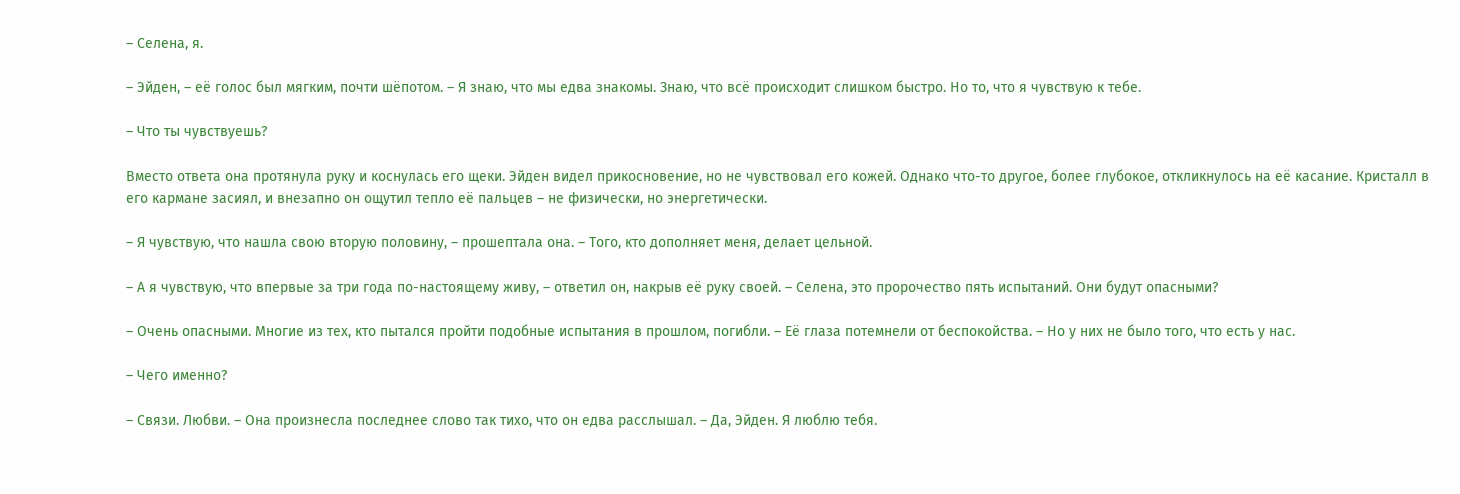– Селена, я.

– Эйден, – её голос был мягким, почти шёпотом. – Я знаю, что мы едва знакомы. Знаю, что всё происходит слишком быстро. Но то, что я чувствую к тебе.

– Что ты чувствуешь?

Вместо ответа она протянула руку и коснулась его щеки. Эйден видел прикосновение, но не чувствовал его кожей. Однако что-то другое, более глубокое, откликнулось на её касание. Кристалл в его кармане засиял, и внезапно он ощутил тепло её пальцев – не физически, но энергетически.

– Я чувствую, что нашла свою вторую половину, – прошептала она. – Того, кто дополняет меня, делает цельной.

– А я чувствую, что впервые за три года по-настоящему живу, – ответил он, накрыв её руку своей. – Селена, это пророчество пять испытаний. Они будут опасными?

– Очень опасными. Многие из тех, кто пытался пройти подобные испытания в прошлом, погибли. – Её глаза потемнели от беспокойства. – Но у них не было того, что есть у нас.

– Чего именно?

– Связи. Любви. – Она произнесла последнее слово так тихо, что он едва расслышал. – Да, Эйден. Я люблю тебя.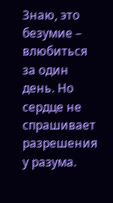Знаю, это безумие – влюбиться за один день. Но сердце не спрашивает разрешения у разума.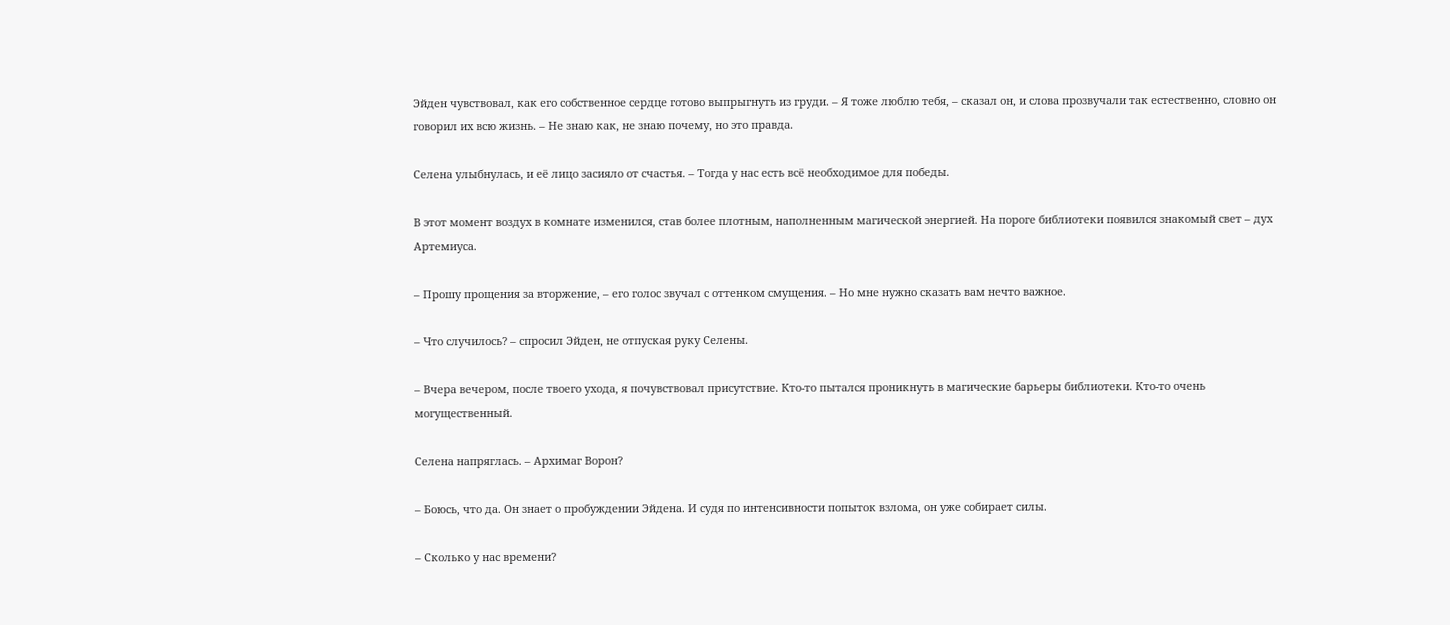Эйден чувствовал, как его собственное сердце готово выпрыгнуть из груди. – Я тоже люблю тебя, – сказал он, и слова прозвучали так естественно, словно он говорил их всю жизнь. – Не знаю как, не знаю почему, но это правда.

Селена улыбнулась, и её лицо засияло от счастья. – Тогда у нас есть всё необходимое для победы.

В этот момент воздух в комнате изменился, став более плотным, наполненным магической энергией. На пороге библиотеки появился знакомый свет – дух Артемиуса.

– Прошу прощения за вторжение, – его голос звучал с оттенком смущения. – Но мне нужно сказать вам нечто важное.

– Что случилось? – спросил Эйден, не отпуская руку Селены.

– Вчера вечером, после твоего ухода, я почувствовал присутствие. Кто-то пытался проникнуть в магические барьеры библиотеки. Кто-то очень могущественный.

Селена напряглась. – Архимаг Ворон?

– Боюсь, что да. Он знает о пробуждении Эйдена. И судя по интенсивности попыток взлома, он уже собирает силы.

– Сколько у нас времени?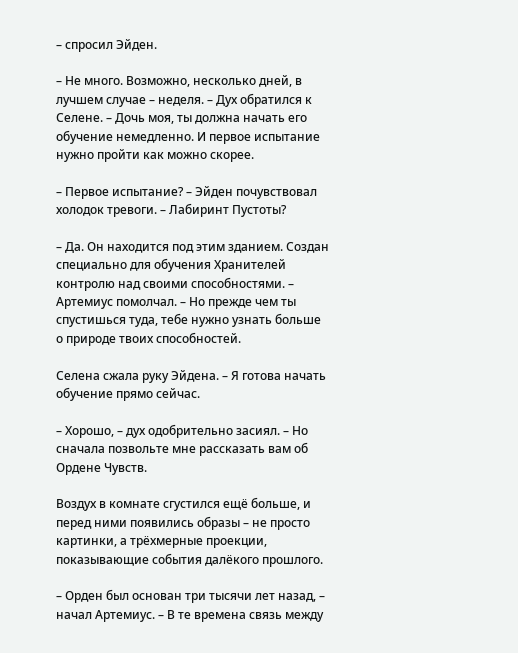– спросил Эйден.

– Не много. Возможно, несколько дней, в лучшем случае – неделя. – Дух обратился к Селене. – Дочь моя, ты должна начать его обучение немедленно. И первое испытание нужно пройти как можно скорее.

– Первое испытание? – Эйден почувствовал холодок тревоги. – Лабиринт Пустоты?

– Да. Он находится под этим зданием. Создан специально для обучения Хранителей контролю над своими способностями. – Артемиус помолчал. – Но прежде чем ты спустишься туда, тебе нужно узнать больше о природе твоих способностей.

Селена сжала руку Эйдена. – Я готова начать обучение прямо сейчас.

– Хорошо, – дух одобрительно засиял. – Но сначала позвольте мне рассказать вам об Ордене Чувств.

Воздух в комнате сгустился ещё больше, и перед ними появились образы – не просто картинки, а трёхмерные проекции, показывающие события далёкого прошлого.

– Орден был основан три тысячи лет назад, – начал Артемиус. – В те времена связь между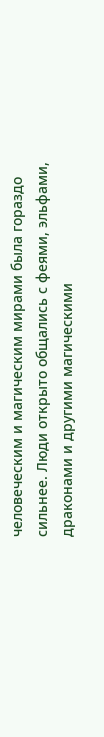человеческим и магическим мирами была гораздо сильнее. Люди открыто общались с феями, эльфами, драконами и другими магическими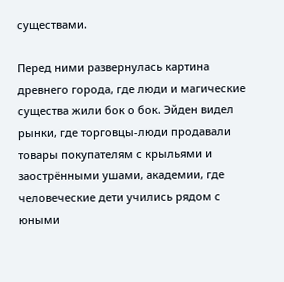существами.

Перед ними развернулась картина древнего города, где люди и магические существа жили бок о бок. Эйден видел рынки, где торговцы-люди продавали товары покупателям с крыльями и заострёнными ушами, академии, где человеческие дети учились рядом с юными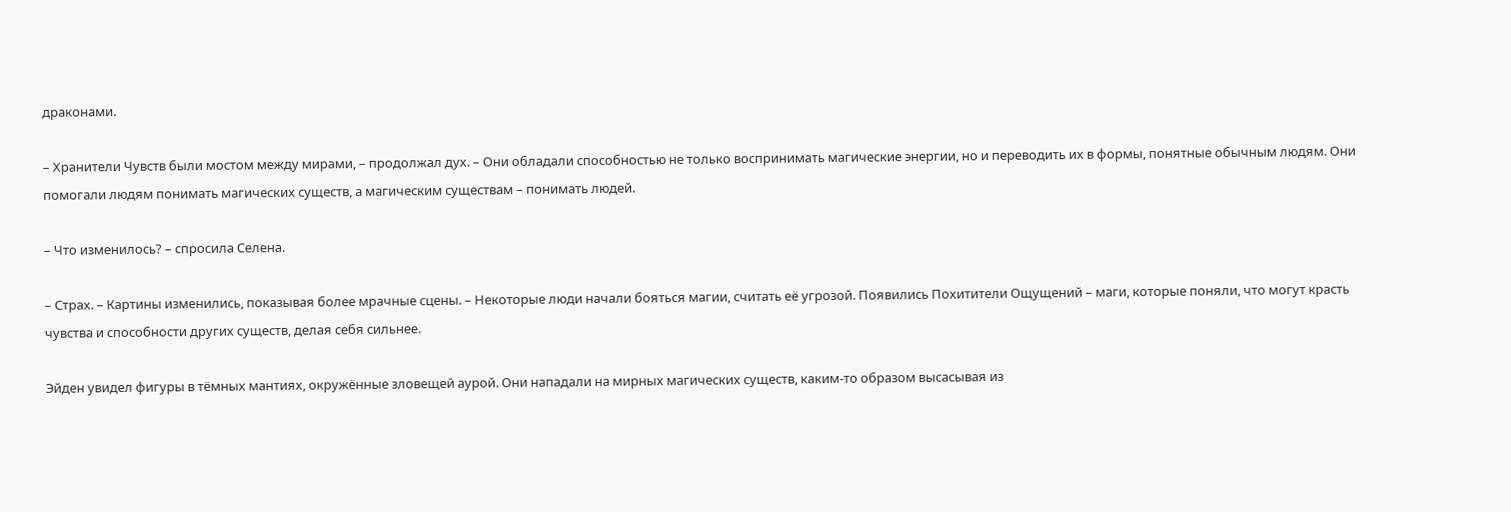драконами.

– Хранители Чувств были мостом между мирами, – продолжал дух. – Они обладали способностью не только воспринимать магические энергии, но и переводить их в формы, понятные обычным людям. Они помогали людям понимать магических существ, а магическим существам – понимать людей.

– Что изменилось? – спросила Селена.

– Страх. – Картины изменились, показывая более мрачные сцены. – Некоторые люди начали бояться магии, считать её угрозой. Появились Похитители Ощущений – маги, которые поняли, что могут красть чувства и способности других существ, делая себя сильнее.

Эйден увидел фигуры в тёмных мантиях, окружённые зловещей аурой. Они нападали на мирных магических существ, каким-то образом высасывая из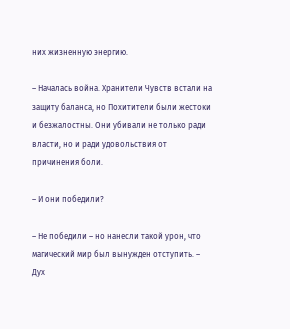них жизненную энергию.

– Началась война. Хранители Чувств встали на защиту баланса, но Похитители были жестоки и безжалостны. Они убивали не только ради власти, но и ради удовольствия от причинения боли.

– И они победили?

– Не победили – но нанесли такой урон, что магический мир был вынужден отступить. – Дух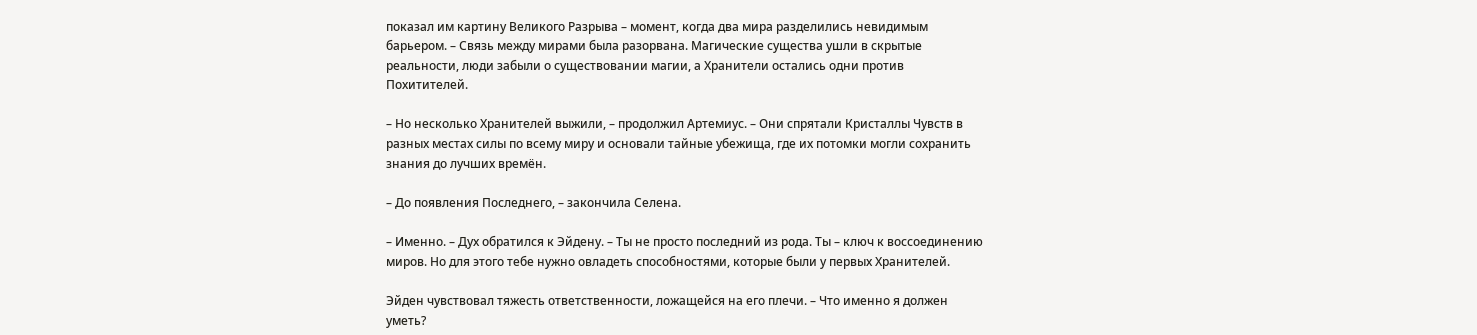показал им картину Великого Разрыва – момент, когда два мира разделились невидимым барьером. – Связь между мирами была разорвана. Магические существа ушли в скрытые реальности, люди забыли о существовании магии, а Хранители остались одни против Похитителей.

– Но несколько Хранителей выжили, – продолжил Артемиус. – Они спрятали Кристаллы Чувств в разных местах силы по всему миру и основали тайные убежища, где их потомки могли сохранить знания до лучших времён.

– До появления Последнего, – закончила Селена.

– Именно. – Дух обратился к Эйдену. – Ты не просто последний из рода. Ты – ключ к воссоединению миров. Но для этого тебе нужно овладеть способностями, которые были у первых Хранителей.

Эйден чувствовал тяжесть ответственности, ложащейся на его плечи. – Что именно я должен уметь?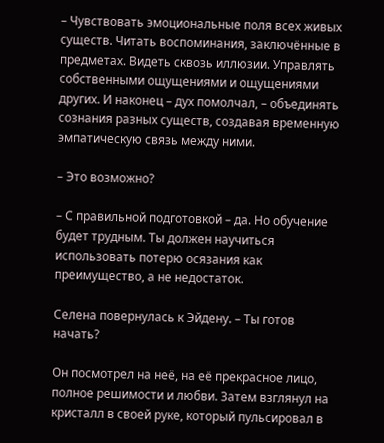– Чувствовать эмоциональные поля всех живых существ. Читать воспоминания, заключённые в предметах. Видеть сквозь иллюзии. Управлять собственными ощущениями и ощущениями других. И наконец – дух помолчал, – объединять сознания разных существ, создавая временную эмпатическую связь между ними.

– Это возможно?

– С правильной подготовкой – да. Но обучение будет трудным. Ты должен научиться использовать потерю осязания как преимущество, а не недостаток.

Селена повернулась к Эйдену. – Ты готов начать?

Он посмотрел на неё, на её прекрасное лицо, полное решимости и любви. Затем взглянул на кристалл в своей руке, который пульсировал в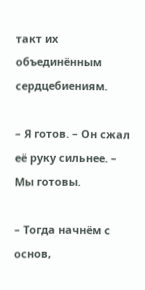такт их объединённым сердцебиениям.

– Я готов. – Он сжал её руку сильнее. – Мы готовы.

– Тогда начнём с основ,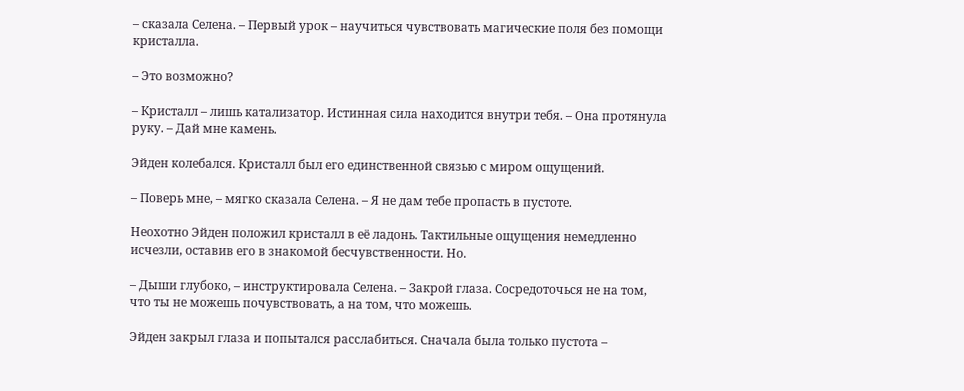– сказала Селена. – Первый урок – научиться чувствовать магические поля без помощи кристалла.

– Это возможно?

– Кристалл – лишь катализатор. Истинная сила находится внутри тебя. – Она протянула руку. – Дай мне камень.

Эйден колебался. Кристалл был его единственной связью с миром ощущений.

– Поверь мне, – мягко сказала Селена. – Я не дам тебе пропасть в пустоте.

Неохотно Эйден положил кристалл в её ладонь. Тактильные ощущения немедленно исчезли, оставив его в знакомой бесчувственности. Но.

– Дыши глубоко, – инструктировала Селена. – Закрой глаза. Сосредоточься не на том, что ты не можешь почувствовать, а на том, что можешь.

Эйден закрыл глаза и попытался расслабиться. Сначала была только пустота –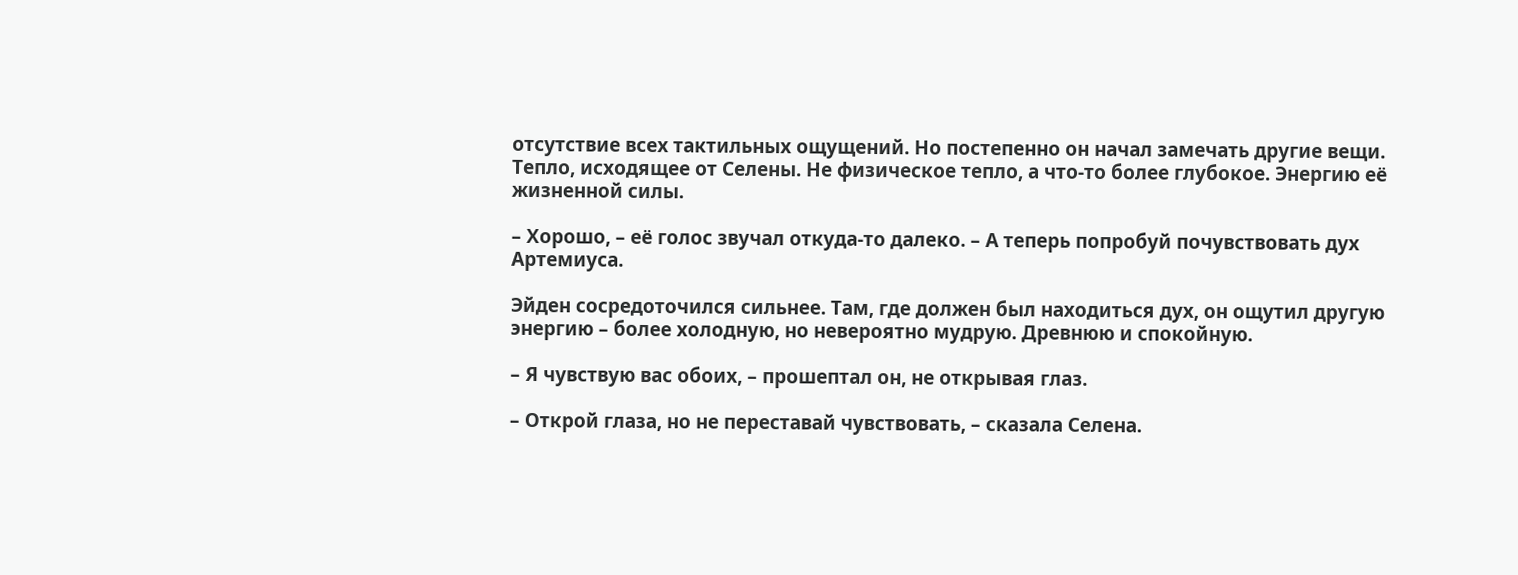отсутствие всех тактильных ощущений. Но постепенно он начал замечать другие вещи. Тепло, исходящее от Селены. Не физическое тепло, а что-то более глубокое. Энергию её жизненной силы.

– Хорошо, – её голос звучал откуда-то далеко. – А теперь попробуй почувствовать дух Артемиуса.

Эйден сосредоточился сильнее. Там, где должен был находиться дух, он ощутил другую энергию – более холодную, но невероятно мудрую. Древнюю и спокойную.

– Я чувствую вас обоих, – прошептал он, не открывая глаз.

– Открой глаза, но не переставай чувствовать, – сказала Селена.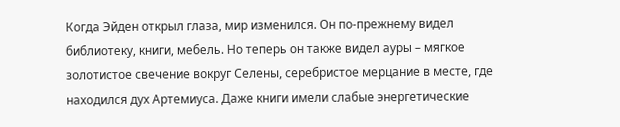Когда Эйден открыл глаза, мир изменился. Он по-прежнему видел библиотеку, книги, мебель. Но теперь он также видел ауры – мягкое золотистое свечение вокруг Селены, серебристое мерцание в месте, где находился дух Артемиуса. Даже книги имели слабые энергетические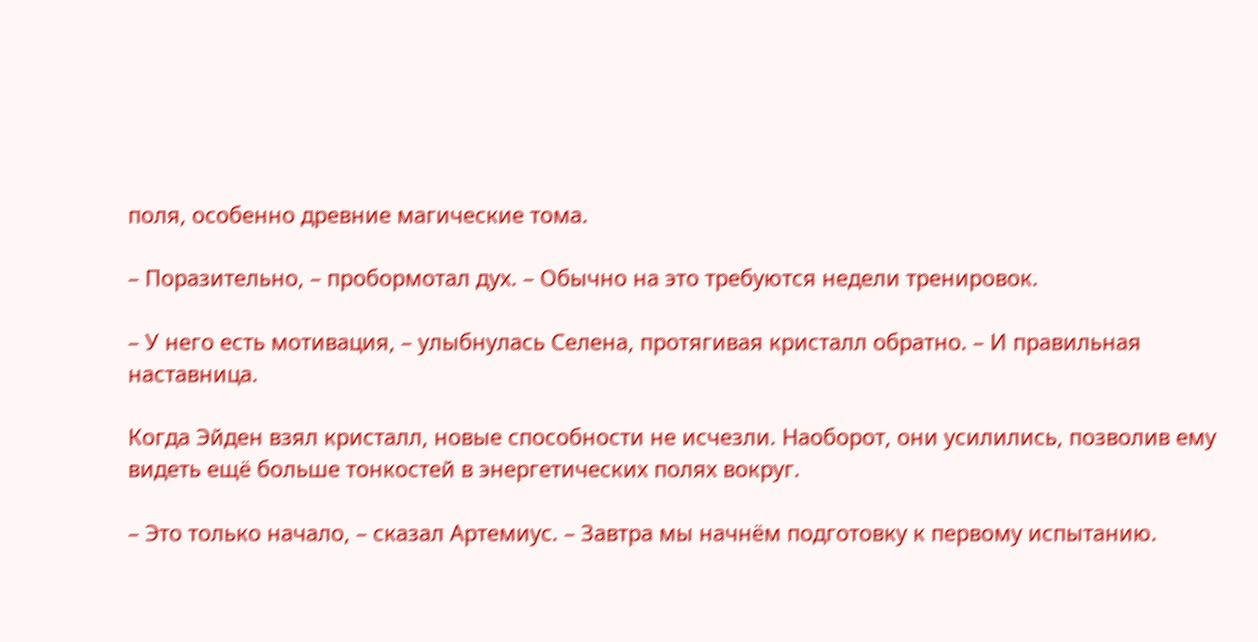поля, особенно древние магические тома.

– Поразительно, – пробормотал дух. – Обычно на это требуются недели тренировок.

– У него есть мотивация, – улыбнулась Селена, протягивая кристалл обратно. – И правильная наставница.

Когда Эйден взял кристалл, новые способности не исчезли. Наоборот, они усилились, позволив ему видеть ещё больше тонкостей в энергетических полях вокруг.

– Это только начало, – сказал Артемиус. – Завтра мы начнём подготовку к первому испытанию.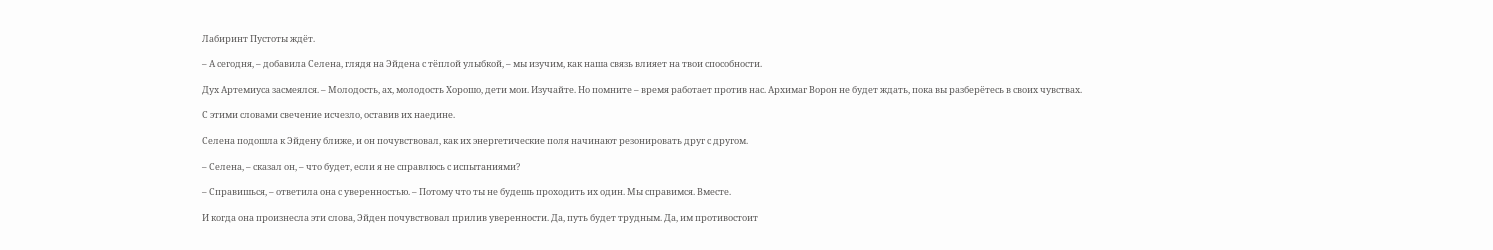Лабиринт Пустоты ждёт.

– А сегодня, – добавила Селена, глядя на Эйдена с тёплой улыбкой, – мы изучим, как наша связь влияет на твои способности.

Дух Артемиуса засмеялся. – Молодость, ах, молодость Хорошо, дети мои. Изучайте. Но помните – время работает против нас. Архимаг Ворон не будет ждать, пока вы разберётесь в своих чувствах.

С этими словами свечение исчезло, оставив их наедине.

Селена подошла к Эйдену ближе, и он почувствовал, как их энергетические поля начинают резонировать друг с другом.

– Селена, – сказал он, – что будет, если я не справлюсь с испытаниями?

– Справишься, – ответила она с уверенностью. – Потому что ты не будешь проходить их один. Мы справимся. Вместе.

И когда она произнесла эти слова, Эйден почувствовал прилив уверенности. Да, путь будет трудным. Да, им противостоит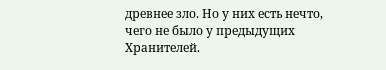древнее зло. Но у них есть нечто, чего не было у предыдущих Хранителей.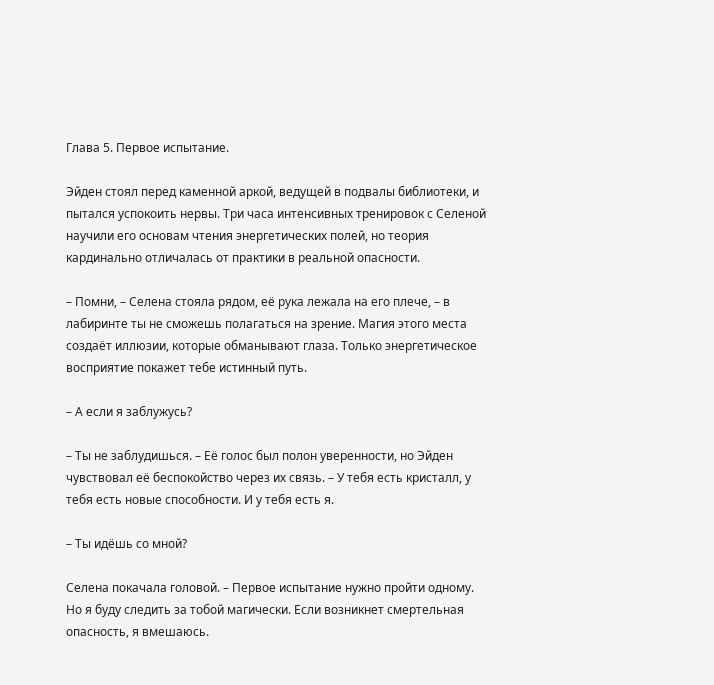Глава 5. Первое испытание.

Эйден стоял перед каменной аркой, ведущей в подвалы библиотеки, и пытался успокоить нервы. Три часа интенсивных тренировок с Селеной научили его основам чтения энергетических полей, но теория кардинально отличалась от практики в реальной опасности.

– Помни, – Селена стояла рядом, её рука лежала на его плече, – в лабиринте ты не сможешь полагаться на зрение. Магия этого места создаёт иллюзии, которые обманывают глаза. Только энергетическое восприятие покажет тебе истинный путь.

– А если я заблужусь?

– Ты не заблудишься. – Её голос был полон уверенности, но Эйден чувствовал её беспокойство через их связь. – У тебя есть кристалл, у тебя есть новые способности. И у тебя есть я.

– Ты идёшь со мной?

Селена покачала головой. – Первое испытание нужно пройти одному. Но я буду следить за тобой магически. Если возникнет смертельная опасность, я вмешаюсь.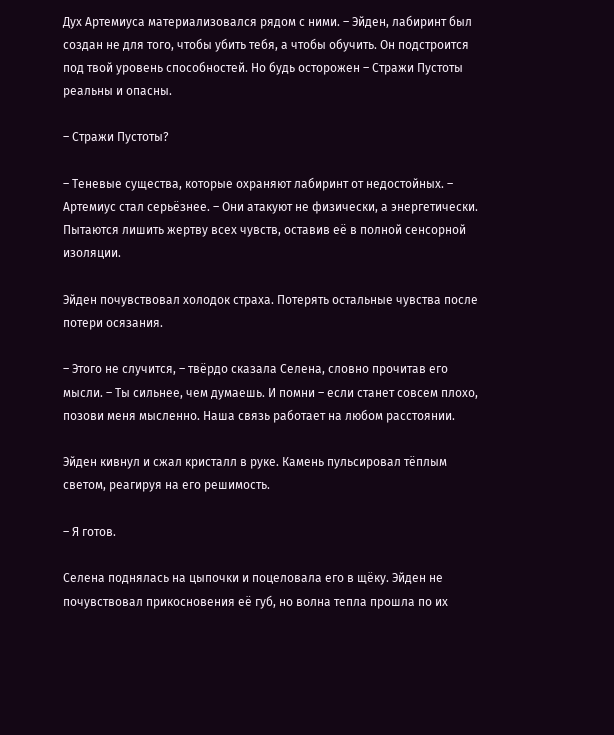Дух Артемиуса материализовался рядом с ними. – Эйден, лабиринт был создан не для того, чтобы убить тебя, а чтобы обучить. Он подстроится под твой уровень способностей. Но будь осторожен – Стражи Пустоты реальны и опасны.

– Стражи Пустоты?

– Теневые существа, которые охраняют лабиринт от недостойных. – Артемиус стал серьёзнее. – Они атакуют не физически, а энергетически. Пытаются лишить жертву всех чувств, оставив её в полной сенсорной изоляции.

Эйден почувствовал холодок страха. Потерять остальные чувства после потери осязания.

– Этого не случится, – твёрдо сказала Селена, словно прочитав его мысли. – Ты сильнее, чем думаешь. И помни – если станет совсем плохо, позови меня мысленно. Наша связь работает на любом расстоянии.

Эйден кивнул и сжал кристалл в руке. Камень пульсировал тёплым светом, реагируя на его решимость.

– Я готов.

Селена поднялась на цыпочки и поцеловала его в щёку. Эйден не почувствовал прикосновения её губ, но волна тепла прошла по их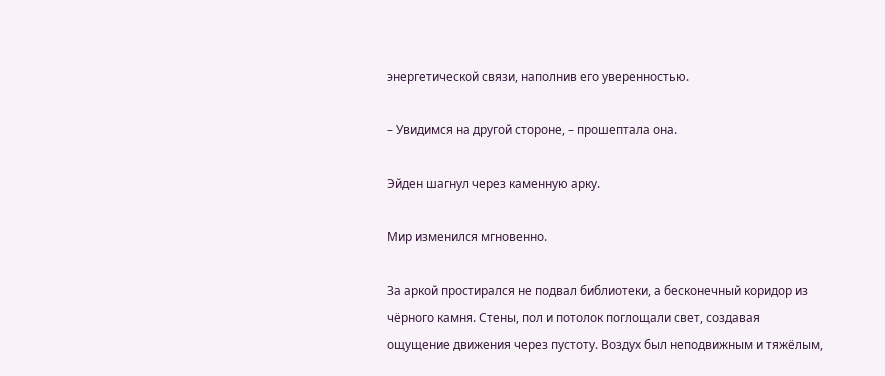энергетической связи, наполнив его уверенностью.

– Увидимся на другой стороне, – прошептала она.

Эйден шагнул через каменную арку.

Мир изменился мгновенно.

За аркой простирался не подвал библиотеки, а бесконечный коридор из чёрного камня. Стены, пол и потолок поглощали свет, создавая ощущение движения через пустоту. Воздух был неподвижным и тяжёлым,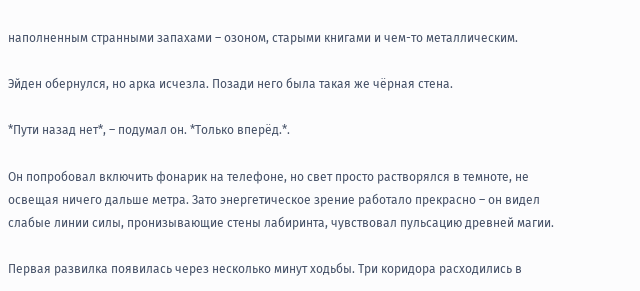наполненным странными запахами – озоном, старыми книгами и чем-то металлическим.

Эйден обернулся, но арка исчезла. Позади него была такая же чёрная стена.

*Пути назад нет*, – подумал он. *Только вперёд.*.

Он попробовал включить фонарик на телефоне, но свет просто растворялся в темноте, не освещая ничего дальше метра. Зато энергетическое зрение работало прекрасно – он видел слабые линии силы, пронизывающие стены лабиринта, чувствовал пульсацию древней магии.

Первая развилка появилась через несколько минут ходьбы. Три коридора расходились в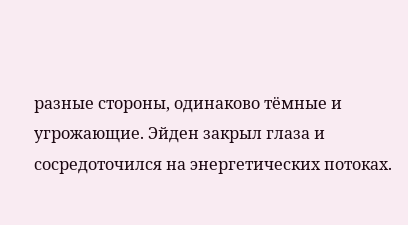разные стороны, одинаково тёмные и угрожающие. Эйден закрыл глаза и сосредоточился на энергетических потоках.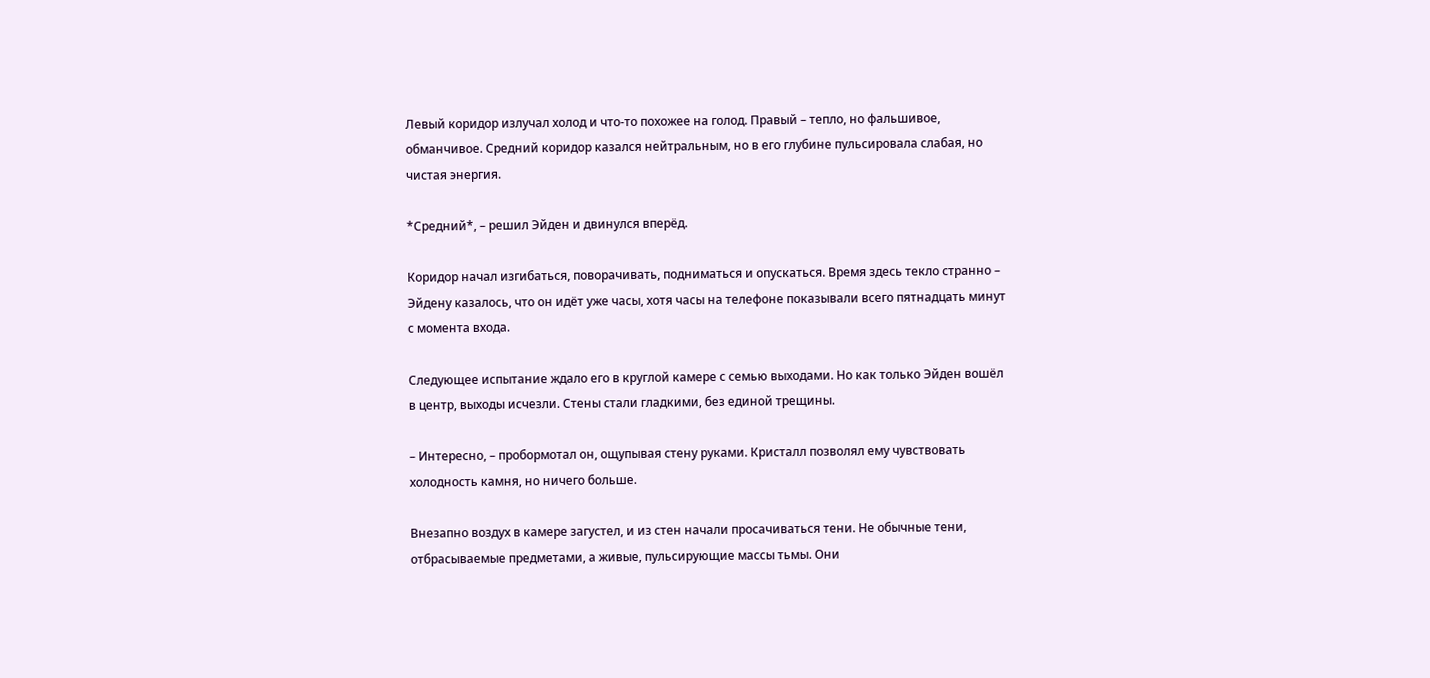Левый коридор излучал холод и что-то похожее на голод. Правый – тепло, но фальшивое, обманчивое. Средний коридор казался нейтральным, но в его глубине пульсировала слабая, но чистая энергия.

*Средний*, – решил Эйден и двинулся вперёд.

Коридор начал изгибаться, поворачивать, подниматься и опускаться. Время здесь текло странно – Эйдену казалось, что он идёт уже часы, хотя часы на телефоне показывали всего пятнадцать минут с момента входа.

Следующее испытание ждало его в круглой камере с семью выходами. Но как только Эйден вошёл в центр, выходы исчезли. Стены стали гладкими, без единой трещины.

– Интересно, – пробормотал он, ощупывая стену руками. Кристалл позволял ему чувствовать холодность камня, но ничего больше.

Внезапно воздух в камере загустел, и из стен начали просачиваться тени. Не обычные тени, отбрасываемые предметами, а живые, пульсирующие массы тьмы. Они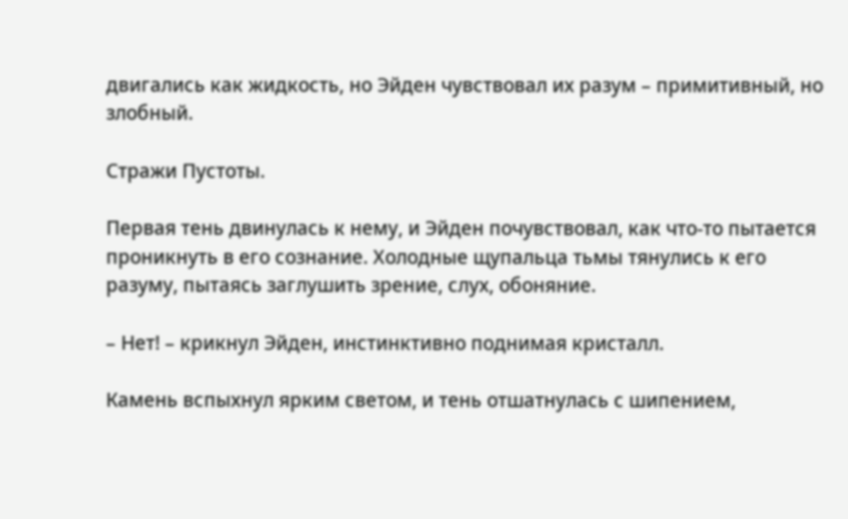двигались как жидкость, но Эйден чувствовал их разум – примитивный, но злобный.

Стражи Пустоты.

Первая тень двинулась к нему, и Эйден почувствовал, как что-то пытается проникнуть в его сознание. Холодные щупальца тьмы тянулись к его разуму, пытаясь заглушить зрение, слух, обоняние.

– Нет! – крикнул Эйден, инстинктивно поднимая кристалл.

Камень вспыхнул ярким светом, и тень отшатнулась с шипением,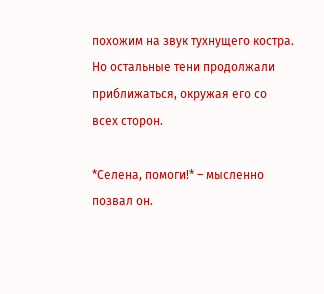похожим на звук тухнущего костра. Но остальные тени продолжали приближаться, окружая его со всех сторон.

*Селена, помоги!* – мысленно позвал он.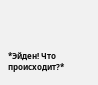*Эйден! Что происходит?*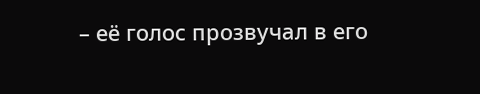– её голос прозвучал в его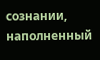сознании, наполненный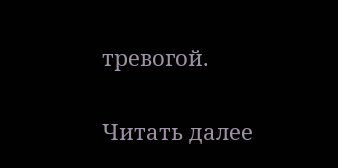тревогой.

Читать далее